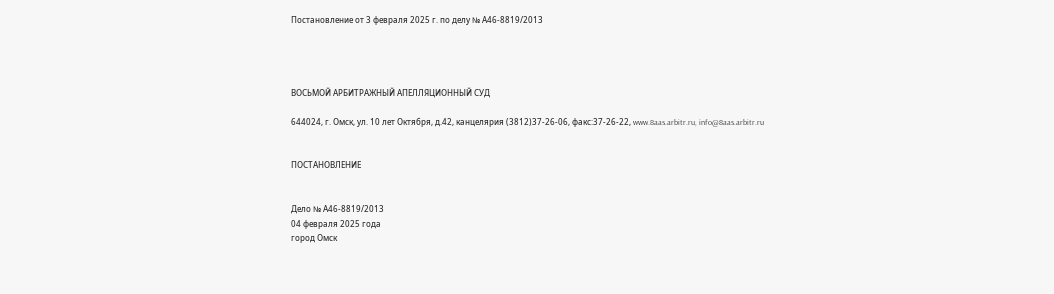Постановление от 3 февраля 2025 г. по делу № А46-8819/2013




ВОСЬМОЙ АРБИТРАЖНЫЙ АПЕЛЛЯЦИОННЫЙ СУД

644024, г. Омск, ул. 10 лет Октября, д.42, канцелярия (3812)37-26-06, факс:37-26-22, www.8aas.arbitr.ru, info@8aas.arbitr.ru


ПОСТАНОВЛЕНИЕ


Дело № А46-8819/2013
04 февраля 2025 года
город Омск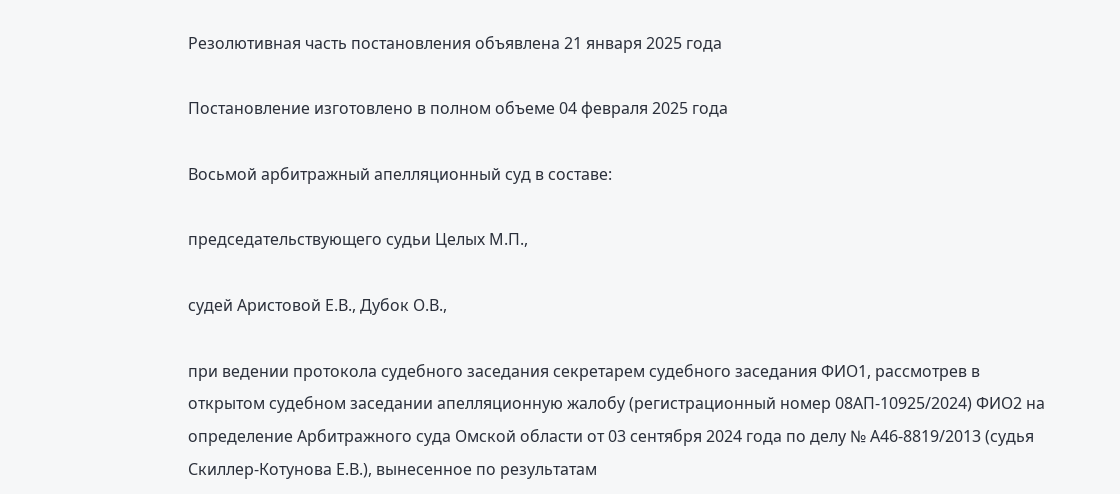Резолютивная часть постановления объявлена 21 января 2025 года

Постановление изготовлено в полном объеме 04 февраля 2025 года

Восьмой арбитражный апелляционный суд в составе:

председательствующего судьи Целых М.П.,

судей Аристовой Е.В., Дубок О.В.,

при ведении протокола судебного заседания секретарем судебного заседания ФИО1, рассмотрев в открытом судебном заседании апелляционную жалобу (регистрационный номер 08АП-10925/2024) ФИО2 на определение Арбитражного суда Омской области от 03 сентября 2024 года по делу № А46-8819/2013 (судья Скиллер-Котунова Е.В.), вынесенное по результатам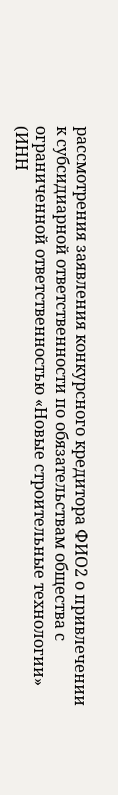рассмотрения заявления конкурсного кредитора ФИО2 о привлечении к субсидиарной ответственности по обязательствам общества с ограниченной ответственностью «Новые строительные технологии» (ИНН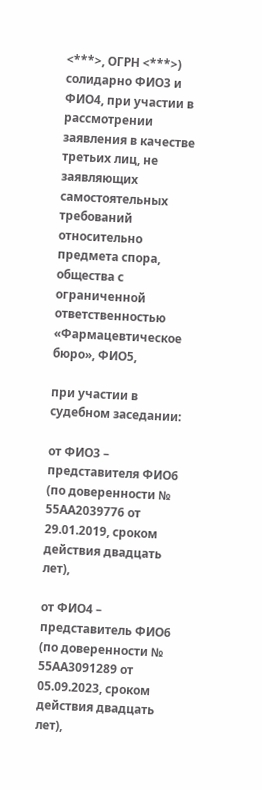<***>, ОГРН <***>) солидарно ФИО3 и ФИО4, при участии в рассмотрении заявления в качестве третьих лиц, не заявляющих самостоятельных требований относительно предмета спора, общества с ограниченной ответственностью «Фармацевтическое бюро», ФИО5,

при участии в судебном заседании:

от ФИО3 – представителя ФИО6 (по доверенности № 55АА2039776 от 29.01.2019, сроком действия двадцать лет),

от ФИО4 – представитель ФИО6 (по доверенности № 55АА3091289 от 05.09.2023, сроком действия двадцать лет),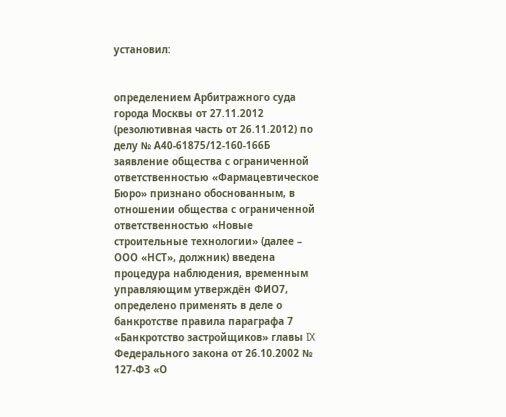установил:


определением Арбитражного суда города Москвы от 27.11.2012 (резолютивная часть от 26.11.2012) по делу № А40-61875/12-160-166Б заявление общества с ограниченной ответственностью «Фармацевтическое Бюро» признано обоснованным, в отношении общества с ограниченной ответственностью «Новые строительные технологии» (далее – ООО «НСТ», должник) введена процедура наблюдения, временным управляющим утверждён ФИО7, определено применять в деле о банкротстве правила параграфа 7 «Банкротство застройщиков» главы IX Федерального закона от 26.10.2002 № 127-ФЗ «О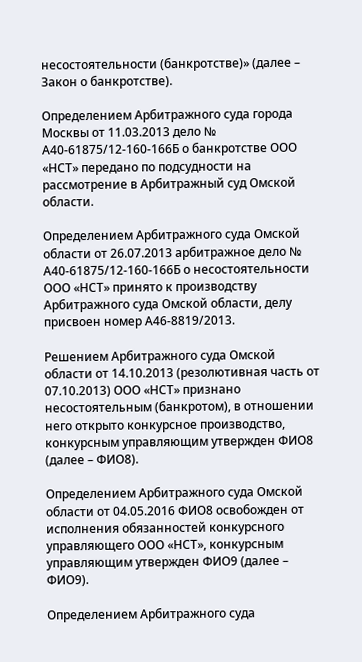несостоятельности (банкротстве)» (далее – Закон о банкротстве).

Определением Арбитражного суда города Москвы от 11.03.2013 дело № А40-61875/12-160-166Б о банкротстве ООО «НСТ» передано по подсудности на рассмотрение в Арбитражный суд Омской области.

Определением Арбитражного суда Омской области от 26.07.2013 арбитражное дело № А40-61875/12-160-166Б о несостоятельности ООО «НСТ» принято к производству Арбитражного суда Омской области, делу присвоен номер А46-8819/2013.

Решением Арбитражного суда Омской области от 14.10.2013 (резолютивная часть от 07.10.2013) ООО «НСТ» признано несостоятельным (банкротом), в отношении него открыто конкурсное производство, конкурсным управляющим утвержден ФИО8 (далее – ФИО8).

Определением Арбитражного суда Омской области от 04.05.2016 ФИО8 освобожден от исполнения обязанностей конкурсного управляющего ООО «НСТ», конкурсным управляющим утвержден ФИО9 (далее – ФИО9).

Определением Арбитражного суда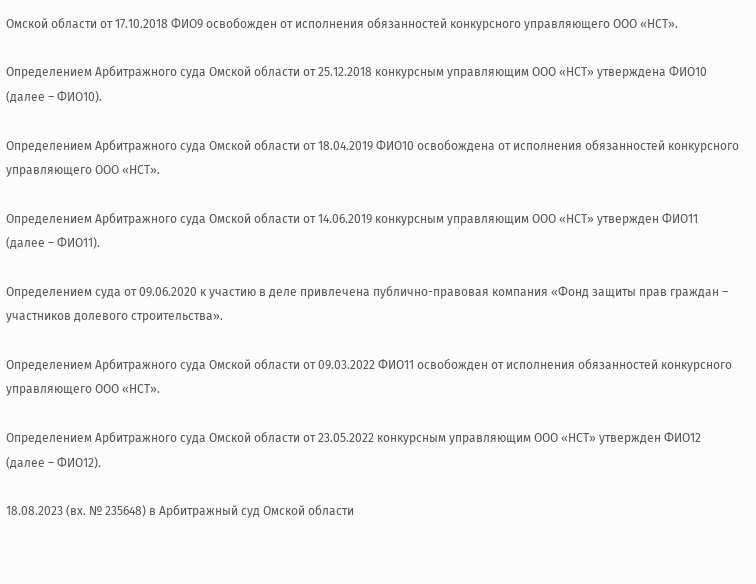Омской области от 17.10.2018 ФИО9 освобожден от исполнения обязанностей конкурсного управляющего ООО «НСТ».

Определением Арбитражного суда Омской области от 25.12.2018 конкурсным управляющим ООО «НСТ» утверждена ФИО10 (далее – ФИО10).

Определением Арбитражного суда Омской области от 18.04.2019 ФИО10 освобождена от исполнения обязанностей конкурсного управляющего ООО «НСТ».

Определением Арбитражного суда Омской области от 14.06.2019 конкурсным управляющим ООО «НСТ» утвержден ФИО11 (далее – ФИО11).

Определением суда от 09.06.2020 к участию в деле привлечена публично-правовая компания «Фонд защиты прав граждан – участников долевого строительства».

Определением Арбитражного суда Омской области от 09.03.2022 ФИО11 освобожден от исполнения обязанностей конкурсного управляющего ООО «НСТ».

Определением Арбитражного суда Омской области от 23.05.2022 конкурсным управляющим ООО «НСТ» утвержден ФИО12 (далее – ФИО12).

18.08.2023 (вх. № 235648) в Арбитражный суд Омской области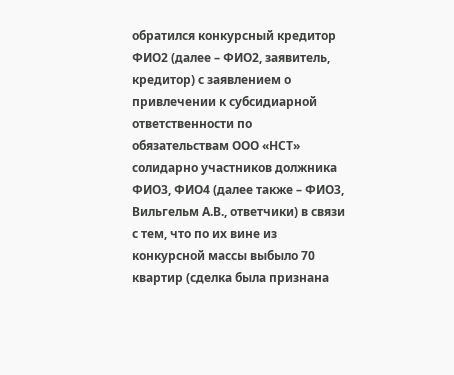обратился конкурсный кредитор ФИО2 (далее – ФИО2, заявитель, кредитор) с заявлением о привлечении к субсидиарной ответственности по обязательствам ООО «НСТ» солидарно участников должника ФИО3, ФИО4 (далее также – ФИО3, Вильгельм А.В., ответчики) в связи с тем, что по их вине из конкурсной массы выбыло 70 квартир (сделка была признана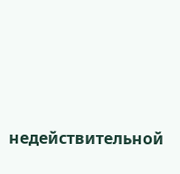недействительной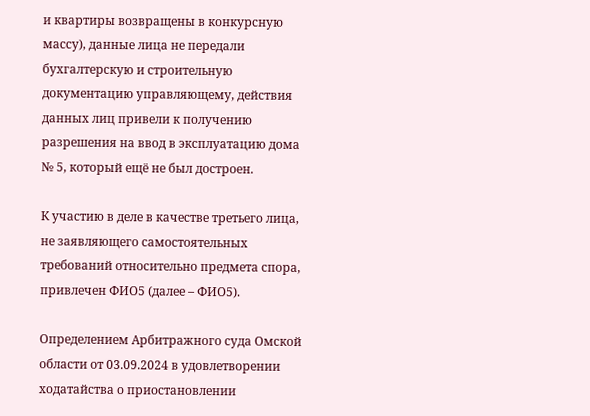и квартиры возвращены в конкурсную массу), данные лица не передали бухгалтерскую и строительную документацию управляющему, действия данных лиц привели к получению разрешения на ввод в эксплуатацию дома № 5, который ещё не был достроен.

К участию в деле в качестве третьего лица, не заявляющего самостоятельных требований относительно предмета спора, привлечен ФИО5 (далее – ФИО5).

Определением Арбитражного суда Омской области от 03.09.2024 в удовлетворении ходатайства о приостановлении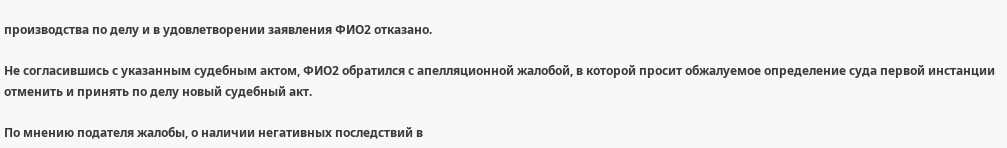производства по делу и в удовлетворении заявления ФИО2 отказано.

Не согласившись с указанным судебным актом, ФИО2 обратился с апелляционной жалобой, в которой просит обжалуемое определение суда первой инстанции отменить и принять по делу новый судебный акт.

По мнению подателя жалобы, о наличии негативных последствий в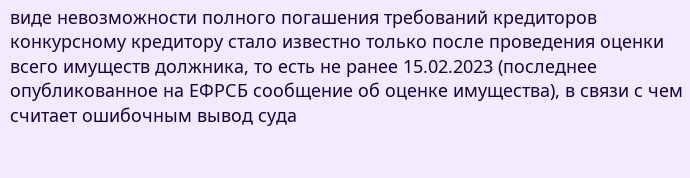виде невозможности полного погашения требований кредиторов конкурсному кредитору стало известно только после проведения оценки всего имуществ должника, то есть не ранее 15.02.2023 (последнее опубликованное на ЕФРСБ сообщение об оценке имущества), в связи с чем считает ошибочным вывод суда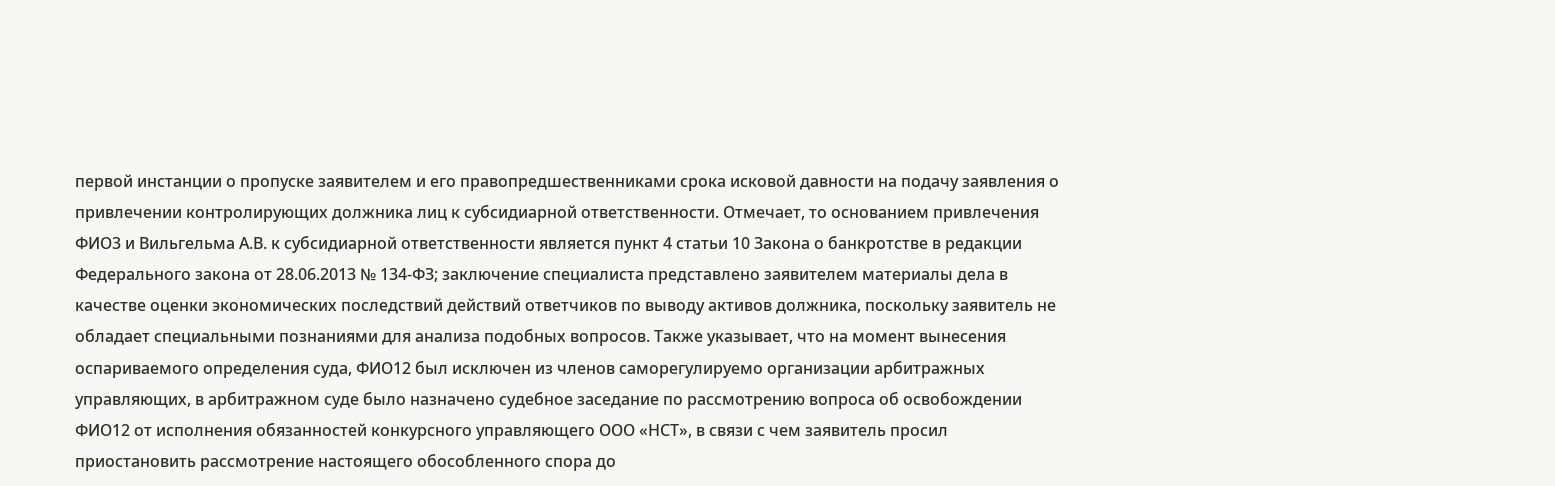первой инстанции о пропуске заявителем и его правопредшественниками срока исковой давности на подачу заявления о привлечении контролирующих должника лиц к субсидиарной ответственности. Отмечает, то основанием привлечения ФИО3 и Вильгельма А.В. к субсидиарной ответственности является пункт 4 статьи 10 Закона о банкротстве в редакции Федерального закона от 28.06.2013 № 134-ФЗ; заключение специалиста представлено заявителем материалы дела в качестве оценки экономических последствий действий ответчиков по выводу активов должника, поскольку заявитель не обладает специальными познаниями для анализа подобных вопросов. Также указывает, что на момент вынесения оспариваемого определения суда, ФИО12 был исключен из членов саморегулируемо организации арбитражных управляющих, в арбитражном суде было назначено судебное заседание по рассмотрению вопроса об освобождении ФИО12 от исполнения обязанностей конкурсного управляющего ООО «НСТ», в связи с чем заявитель просил приостановить рассмотрение настоящего обособленного спора до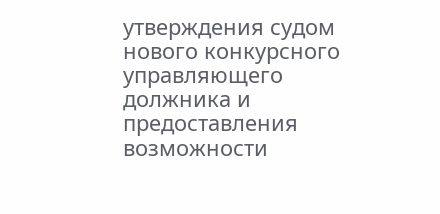утверждения судом нового конкурсного управляющего должника и предоставления возможности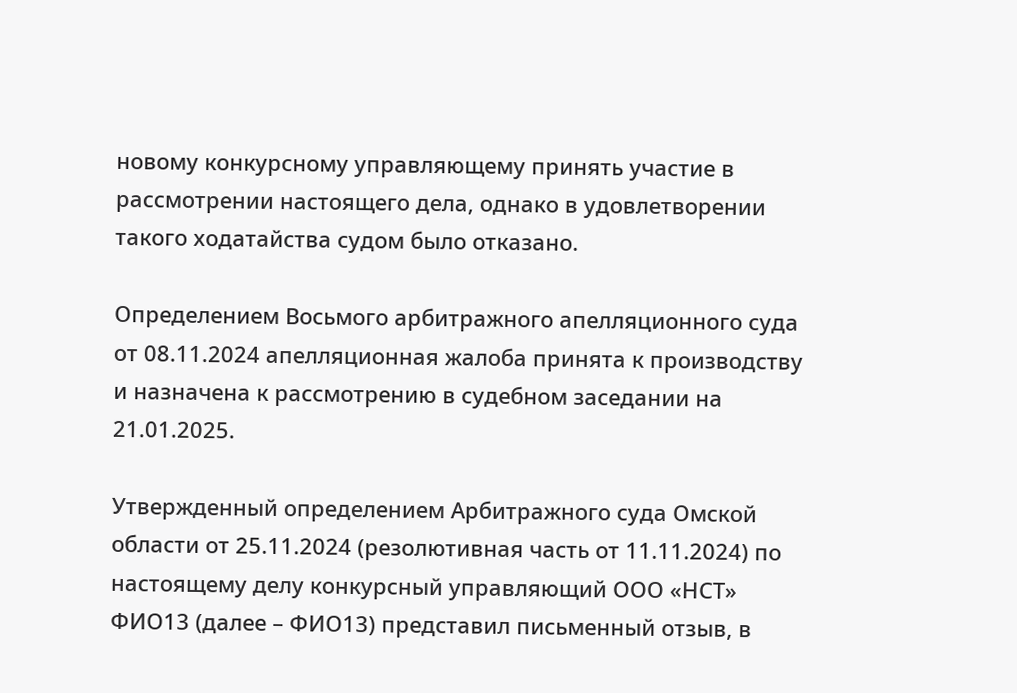новому конкурсному управляющему принять участие в рассмотрении настоящего дела, однако в удовлетворении такого ходатайства судом было отказано.

Определением Восьмого арбитражного апелляционного суда от 08.11.2024 апелляционная жалоба принята к производству и назначена к рассмотрению в судебном заседании на 21.01.2025.

Утвержденный определением Арбитражного суда Омской области от 25.11.2024 (резолютивная часть от 11.11.2024) по настоящему делу конкурсный управляющий ООО «НСТ» ФИО13 (далее – ФИО13) представил письменный отзыв, в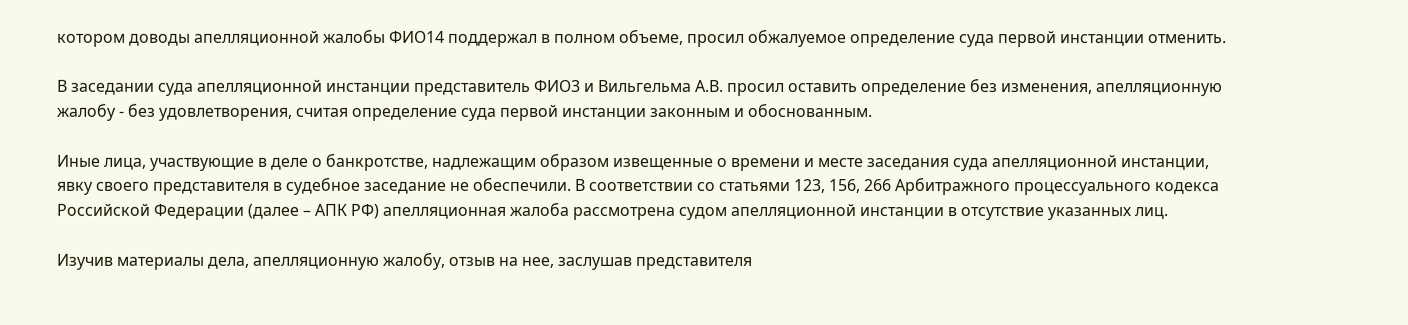котором доводы апелляционной жалобы ФИО14 поддержал в полном объеме, просил обжалуемое определение суда первой инстанции отменить.

В заседании суда апелляционной инстанции представитель ФИО3 и Вильгельма А.В. просил оставить определение без изменения, апелляционную жалобу - без удовлетворения, считая определение суда первой инстанции законным и обоснованным.

Иные лица, участвующие в деле о банкротстве, надлежащим образом извещенные о времени и месте заседания суда апелляционной инстанции, явку своего представителя в судебное заседание не обеспечили. В соответствии со статьями 123, 156, 266 Арбитражного процессуального кодекса Российской Федерации (далее – АПК РФ) апелляционная жалоба рассмотрена судом апелляционной инстанции в отсутствие указанных лиц.

Изучив материалы дела, апелляционную жалобу, отзыв на нее, заслушав представителя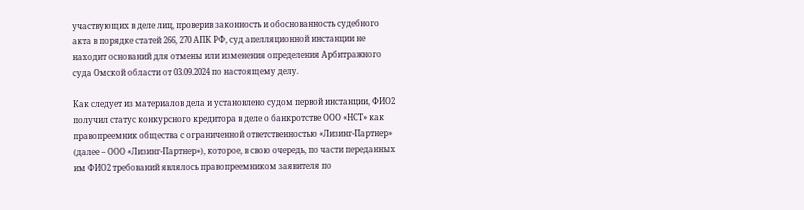участвующих в деле лиц, проверив законность и обоснованность судебного акта в порядке статей 266, 270 АПК РФ, суд апелляционной инстанции не находит оснований для отмены или изменения определения Арбитражного суда Омской области от 03.09.2024 по настоящему делу.

Как следует из материалов дела и установлено судом первой инстанции, ФИО2 получил статус конкурсного кредитора в деле о банкротстве ООО «НСТ» как правопреемник общества с ограниченной ответственностью «Лизинг-Партнер» (далее – ООО «Лизинг-Партнер»), которое, в свою очередь, по части переданных им ФИО2 требований являлось правопреемником заявителя по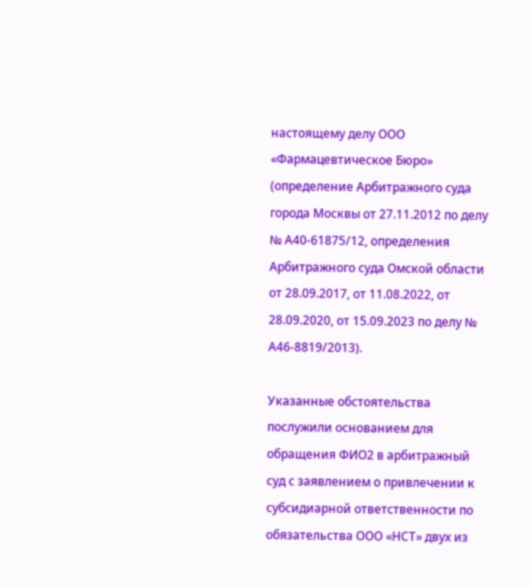настоящему делу ООО «Фармацевтическое Бюро» (определение Арбитражного суда города Москвы от 27.11.2012 по делу № А40-61875/12, определения Арбитражного суда Омской области от 28.09.2017, от 11.08.2022, от 28.09.2020, от 15.09.2023 по делу № А46-8819/2013).

Указанные обстоятельства послужили основанием для обращения ФИО2 в арбитражный суд с заявлением о привлечении к субсидиарной ответственности по обязательства ООО «НСТ» двух из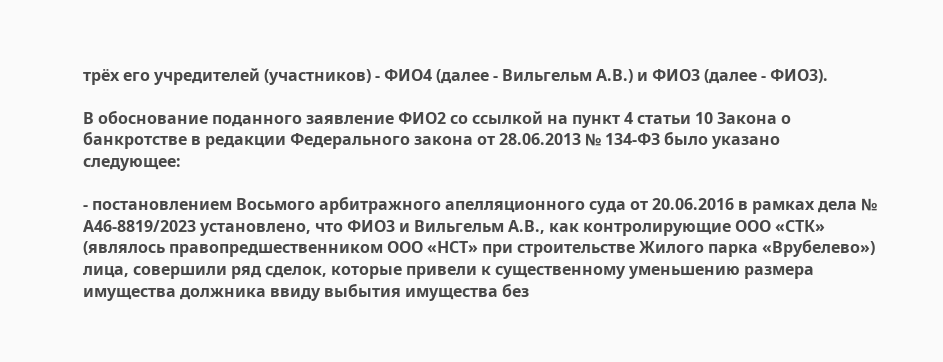трёх его учредителей (участников) - ФИО4 (далее - Вильгельм А.В.) и ФИО3 (далее - ФИО3).

В обоснование поданного заявление ФИО2 со ссылкой на пункт 4 статьи 10 Закона о банкротстве в редакции Федерального закона от 28.06.2013 № 134-ФЗ было указано следующее:

- постановлением Восьмого арбитражного апелляционного суда от 20.06.2016 в рамках дела № А46-8819/2023 установлено, что ФИО3 и Вильгельм А.В., как контролирующие ООО «СТК» (являлось правопредшественником ООО «НСТ» при строительстве Жилого парка «Врубелево») лица, совершили ряд сделок, которые привели к существенному уменьшению размера имущества должника ввиду выбытия имущества без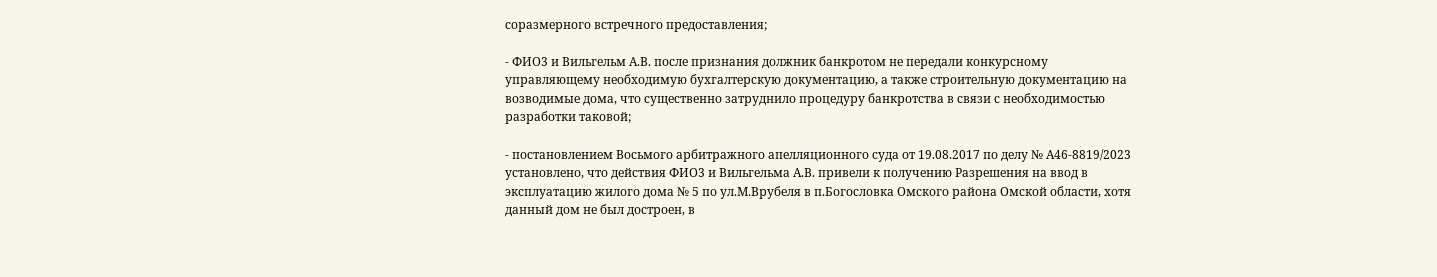соразмерного встречного предоставления;

- ФИО3 и Вильгельм А.В. после признания должник банкротом не передали конкурсному управляющему необходимую бухгалтерскую документацию, а также строительную документацию на возводимые дома, что существенно затруднило процедуру банкротства в связи с необходимостью разработки таковой;

- постановлением Восьмого арбитражного апелляционного суда от 19.08.2017 по делу № А46-8819/2023 установлено, что действия ФИО3 и Вильгельма А.В. привели к получению Разрешения на ввод в эксплуатацию жилого дома № 5 по ул.М.Врубеля в п.Богословка Омского района Омской области, хотя данный дом не был достроен, в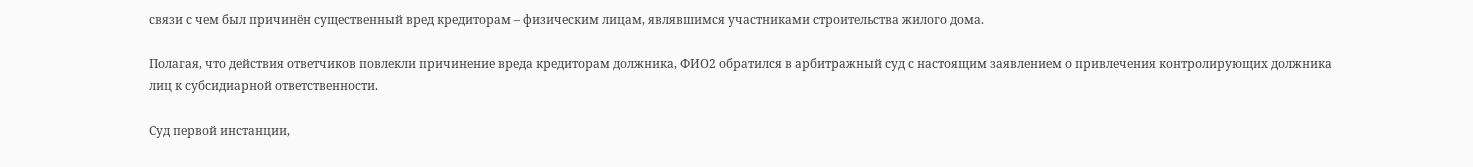связи с чем был причинён существенный вред кредиторам – физическим лицам, являвшимся участниками строительства жилого дома.

Полагая, что действия ответчиков повлекли причинение вреда кредиторам должника, ФИО2 обратился в арбитражный суд с настоящим заявлением о привлечения контролирующих должника лиц к субсидиарной ответственности.

Суд первой инстанции,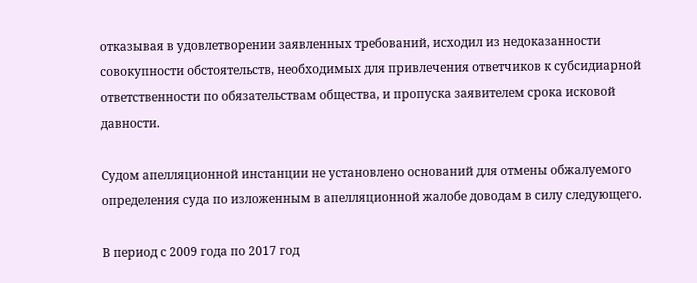отказывая в удовлетворении заявленных требований, исходил из недоказанности совокупности обстоятельств, необходимых для привлечения ответчиков к субсидиарной ответственности по обязательствам общества, и пропуска заявителем срока исковой давности.

Судом апелляционной инстанции не установлено оснований для отмены обжалуемого определения суда по изложенным в апелляционной жалобе доводам в силу следующего.

В период с 2009 года по 2017 год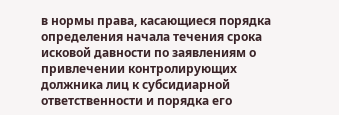в нормы права, касающиеся порядка определения начала течения срока исковой давности по заявлениям о привлечении контролирующих должника лиц к субсидиарной ответственности и порядка его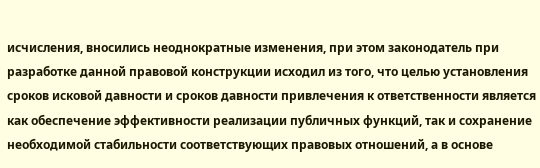исчисления, вносились неоднократные изменения, при этом законодатель при разработке данной правовой конструкции исходил из того, что целью установления сроков исковой давности и сроков давности привлечения к ответственности является как обеспечение эффективности реализации публичных функций, так и сохранение необходимой стабильности соответствующих правовых отношений, а в основе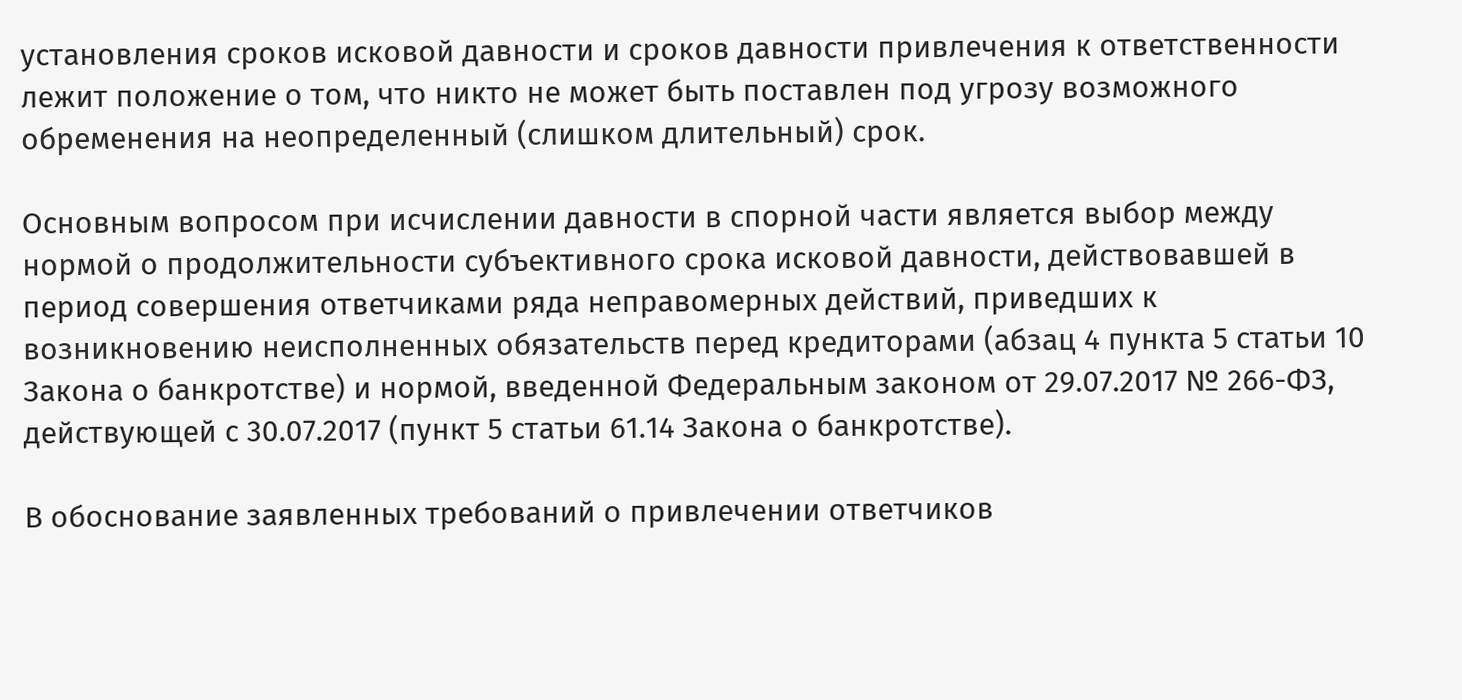установления сроков исковой давности и сроков давности привлечения к ответственности лежит положение о том, что никто не может быть поставлен под угрозу возможного обременения на неопределенный (слишком длительный) срок.

Основным вопросом при исчислении давности в спорной части является выбор между нормой о продолжительности субъективного срока исковой давности, действовавшей в период совершения ответчиками ряда неправомерных действий, приведших к возникновению неисполненных обязательств перед кредиторами (абзац 4 пункта 5 статьи 10 Закона о банкротстве) и нормой, введенной Федеральным законом от 29.07.2017 № 266-ФЗ, действующей с 30.07.2017 (пункт 5 статьи 61.14 Закона о банкротстве).

В обоснование заявленных требований о привлечении ответчиков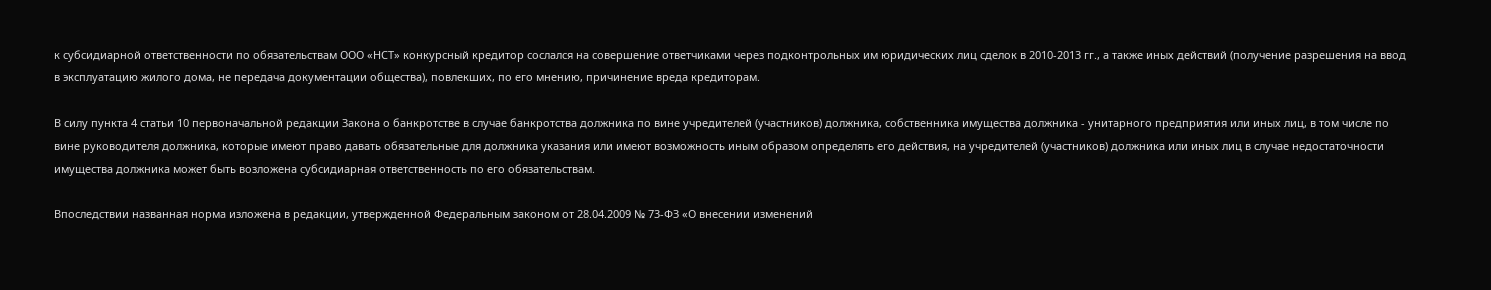к субсидиарной ответственности по обязательствам ООО «НСТ» конкурсный кредитор сослался на совершение ответчиками через подконтрольных им юридических лиц сделок в 2010-2013 гг., а также иных действий (получение разрешения на ввод в эксплуатацию жилого дома, не передача документации общества), повлекших, по его мнению, причинение вреда кредиторам.

В силу пункта 4 статьи 10 первоначальной редакции Закона о банкротстве в случае банкротства должника по вине учредителей (участников) должника, собственника имущества должника - унитарного предприятия или иных лиц, в том числе по вине руководителя должника, которые имеют право давать обязательные для должника указания или имеют возможность иным образом определять его действия, на учредителей (участников) должника или иных лиц в случае недостаточности имущества должника может быть возложена субсидиарная ответственность по его обязательствам.

Впоследствии названная норма изложена в редакции, утвержденной Федеральным законом от 28.04.2009 № 73-ФЗ «О внесении изменений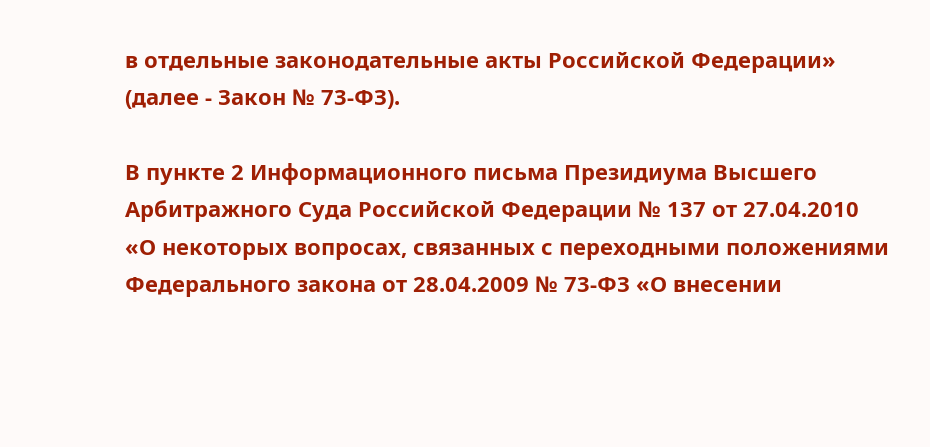в отдельные законодательные акты Российской Федерации» (далее - Закон № 73-ФЗ).

В пункте 2 Информационного письма Президиума Высшего Арбитражного Суда Российской Федерации № 137 от 27.04.2010 «О некоторых вопросах, связанных с переходными положениями Федерального закона от 28.04.2009 № 73-ФЗ «О внесении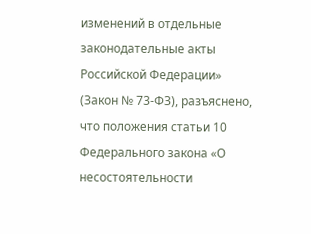изменений в отдельные законодательные акты Российской Федерации» (Закон № 73-ФЗ), разъяснено, что положения статьи 10 Федерального закона «О несостоятельности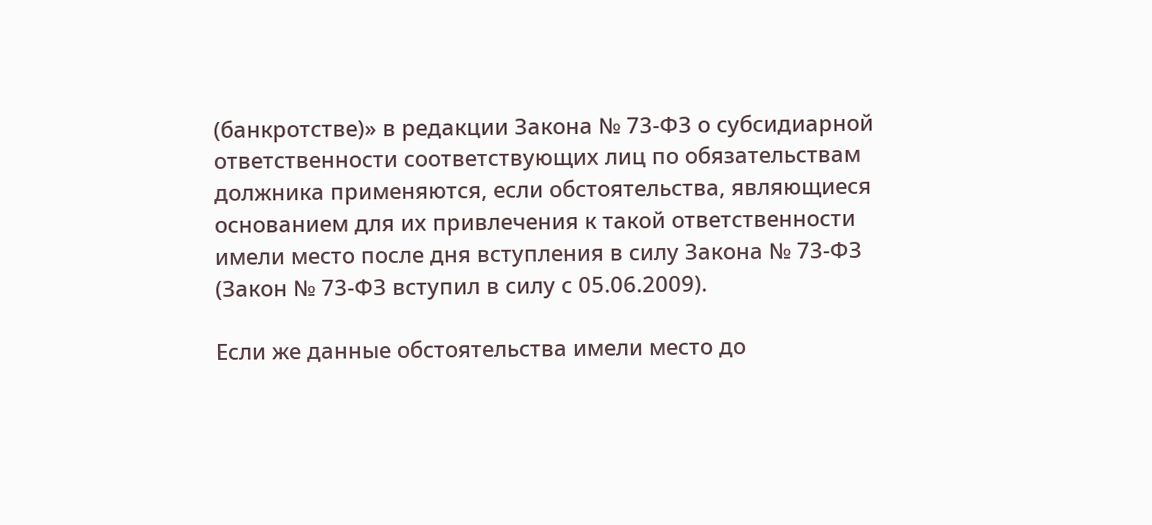(банкротстве)» в редакции Закона № 73-ФЗ о субсидиарной ответственности соответствующих лиц по обязательствам должника применяются, если обстоятельства, являющиеся основанием для их привлечения к такой ответственности имели место после дня вступления в силу Закона № 73-ФЗ (Закон № 73-ФЗ вступил в силу с 05.06.2009).

Если же данные обстоятельства имели место до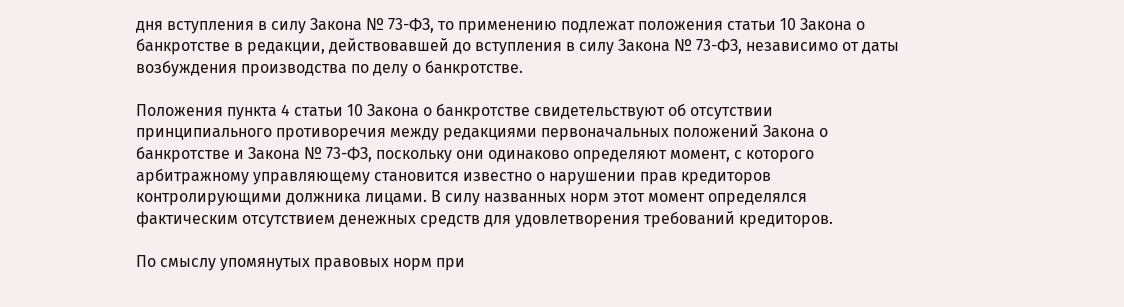дня вступления в силу Закона № 73-ФЗ, то применению подлежат положения статьи 10 Закона о банкротстве в редакции, действовавшей до вступления в силу Закона № 73-ФЗ, независимо от даты возбуждения производства по делу о банкротстве.

Положения пункта 4 статьи 10 Закона о банкротстве свидетельствуют об отсутствии принципиального противоречия между редакциями первоначальных положений Закона о банкротстве и Закона № 73-ФЗ, поскольку они одинаково определяют момент, с которого арбитражному управляющему становится известно о нарушении прав кредиторов контролирующими должника лицами. В силу названных норм этот момент определялся фактическим отсутствием денежных средств для удовлетворения требований кредиторов.

По смыслу упомянутых правовых норм при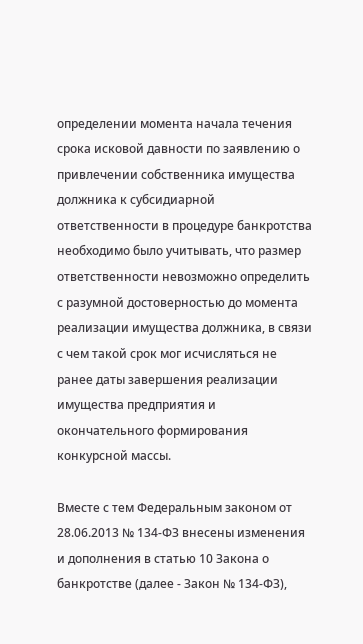определении момента начала течения срока исковой давности по заявлению о привлечении собственника имущества должника к субсидиарной ответственности в процедуре банкротства необходимо было учитывать, что размер ответственности невозможно определить с разумной достоверностью до момента реализации имущества должника, в связи с чем такой срок мог исчисляться не ранее даты завершения реализации имущества предприятия и окончательного формирования конкурсной массы.

Вместе с тем Федеральным законом от 28.06.2013 № 134-ФЗ внесены изменения и дополнения в статью 10 Закона о банкротстве (далее - Закон № 134-ФЗ),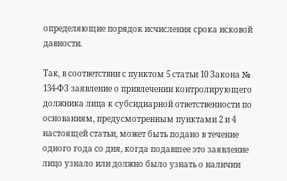определяющие порядок исчисления срока исковой давности.

Так, в соответствии с пунктом 5 статьи 10 Закона № 134-ФЗ заявление о привлечении контролирующего должника лица к субсидиарной ответственности по основаниям, предусмотренным пунктами 2 и 4 настоящей статьи, может быть подано в течение одного года со дня, когда подавшее это заявление лицо узнало или должно было узнать о наличии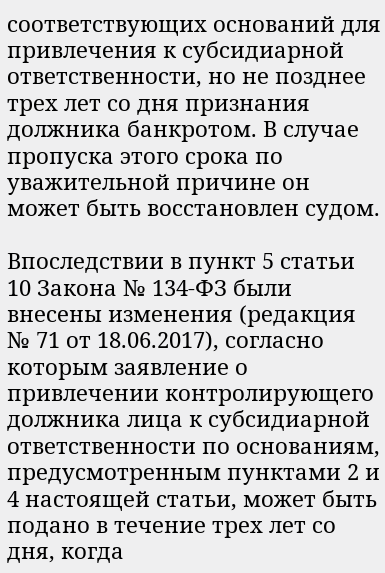соответствующих оснований для привлечения к субсидиарной ответственности, но не позднее трех лет со дня признания должника банкротом. В случае пропуска этого срока по уважительной причине он может быть восстановлен судом.

Впоследствии в пункт 5 статьи 10 Закона № 134-ФЗ были внесены изменения (редакция № 71 от 18.06.2017), согласно которым заявление о привлечении контролирующего должника лица к субсидиарной ответственности по основаниям, предусмотренным пунктами 2 и 4 настоящей статьи, может быть подано в течение трех лет со дня, когда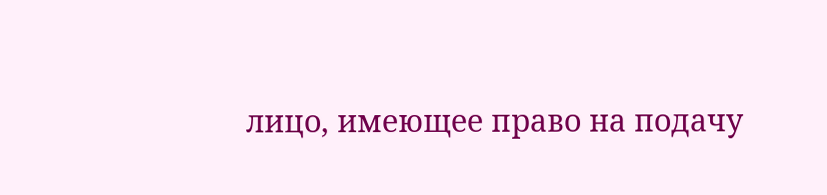лицо, имеющее право на подачу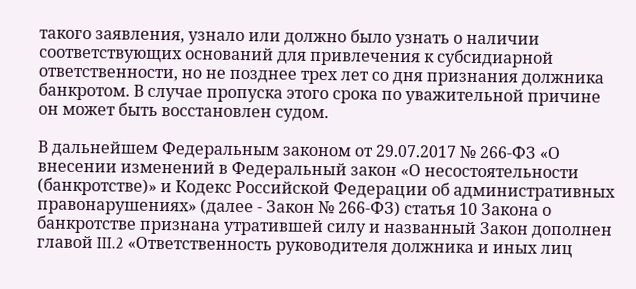такого заявления, узнало или должно было узнать о наличии соответствующих оснований для привлечения к субсидиарной ответственности, но не позднее трех лет со дня признания должника банкротом. В случае пропуска этого срока по уважительной причине он может быть восстановлен судом.

В дальнейшем Федеральным законом от 29.07.2017 № 266-ФЗ «О внесении изменений в Федеральный закон «О несостоятельности (банкротстве)» и Кодекс Российской Федерации об административных правонарушениях» (далее - Закон № 266-ФЗ) статья 10 Закона о банкротстве признана утратившей силу и названный Закон дополнен главой III.2 «Ответственность руководителя должника и иных лиц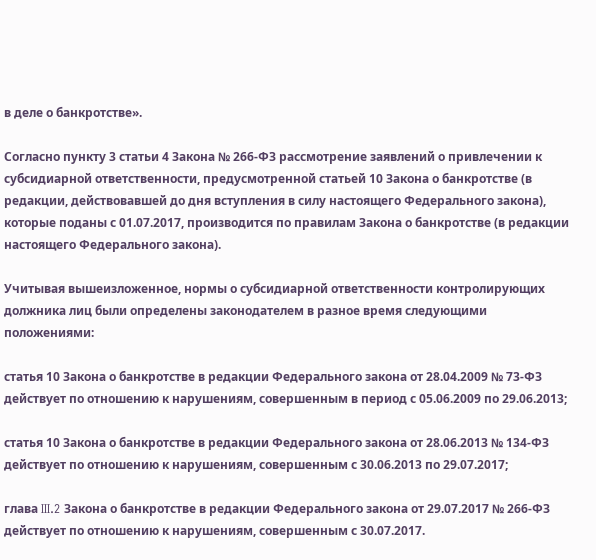в деле о банкротстве».

Согласно пункту 3 статьи 4 Закона № 266-ФЗ рассмотрение заявлений о привлечении к субсидиарной ответственности, предусмотренной статьей 10 Закона о банкротстве (в редакции, действовавшей до дня вступления в силу настоящего Федерального закона), которые поданы с 01.07.2017, производится по правилам Закона о банкротстве (в редакции настоящего Федерального закона).

Учитывая вышеизложенное, нормы о субсидиарной ответственности контролирующих должника лиц были определены законодателем в разное время следующими положениями:

статья 10 Закона о банкротстве в редакции Федерального закона от 28.04.2009 № 73-ФЗ действует по отношению к нарушениям, совершенным в период с 05.06.2009 по 29.06.2013;

статья 10 Закона о банкротстве в редакции Федерального закона от 28.06.2013 № 134-ФЗ действует по отношению к нарушениям, совершенным с 30.06.2013 по 29.07.2017;

глава III.2 Закона о банкротстве в редакции Федерального закона от 29.07.2017 № 266-ФЗ действует по отношению к нарушениям, совершенным с 30.07.2017.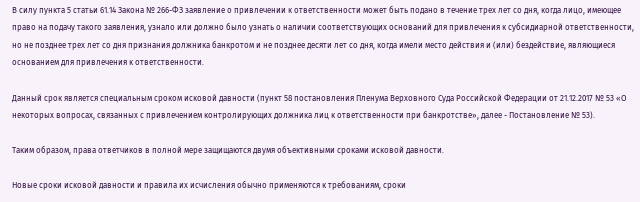В силу пункта 5 статьи 61.14 Закона № 266-ФЗ заявление о привлечении к ответственности может быть подано в течение трех лет со дня, когда лицо, имеющее право на подачу такого заявления, узнало или должно было узнать о наличии соответствующих оснований для привлечения к субсидиарной ответственности, но не позднее трех лет со дня признания должника банкротом и не позднее десяти лет со дня, когда имели место действия и (или) бездействие, являющиеся основанием для привлечения к ответственности.

Данный срок является специальным сроком исковой давности (пункт 58 постановления Пленума Верховного Суда Российской Федерации от 21.12.2017 № 53 «О некоторых вопросах, связанных с привлечением контролирующих должника лиц к ответственности при банкротстве», далее - Постановление № 53).

Таким образом, права ответчиков в полной мере защищаются двумя объективными сроками исковой давности.

Новые сроки исковой давности и правила их исчисления обычно применяются к требованиям, сроки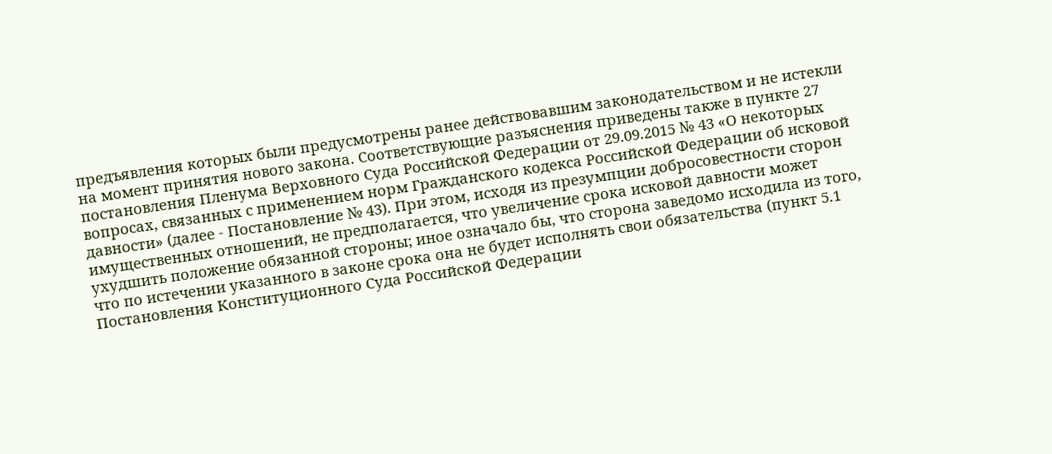предъявления которых были предусмотрены ранее действовавшим законодательством и не истекли на момент принятия нового закона. Соответствующие разъяснения приведены также в пункте 27 постановления Пленума Верховного Суда Российской Федерации от 29.09.2015 № 43 «О некоторых вопросах, связанных с применением норм Гражданского кодекса Российской Федерации об исковой давности» (далее - Постановление № 43). При этом, исходя из презумпции добросовестности сторон имущественных отношений, не предполагается, что увеличение срока исковой давности может ухудшить положение обязанной стороны; иное означало бы, что сторона заведомо исходила из того, что по истечении указанного в законе срока она не будет исполнять свои обязательства (пункт 5.1 Постановления Конституционного Суда Российской Федерации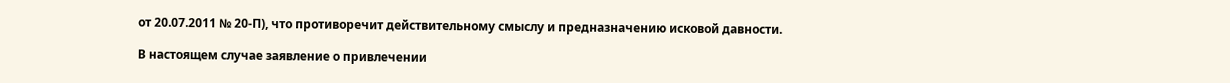от 20.07.2011 № 20-П), что противоречит действительному смыслу и предназначению исковой давности.

В настоящем случае заявление о привлечении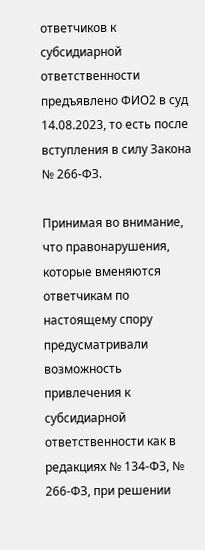ответчиков к субсидиарной ответственности предъявлено ФИО2 в суд 14.08.2023, то есть после вступления в силу Закона № 266-ФЗ.

Принимая во внимание, что правонарушения, которые вменяются ответчикам по настоящему спору предусматривали возможность привлечения к субсидиарной ответственности как в редакциях № 134-ФЗ, № 266-ФЗ, при решении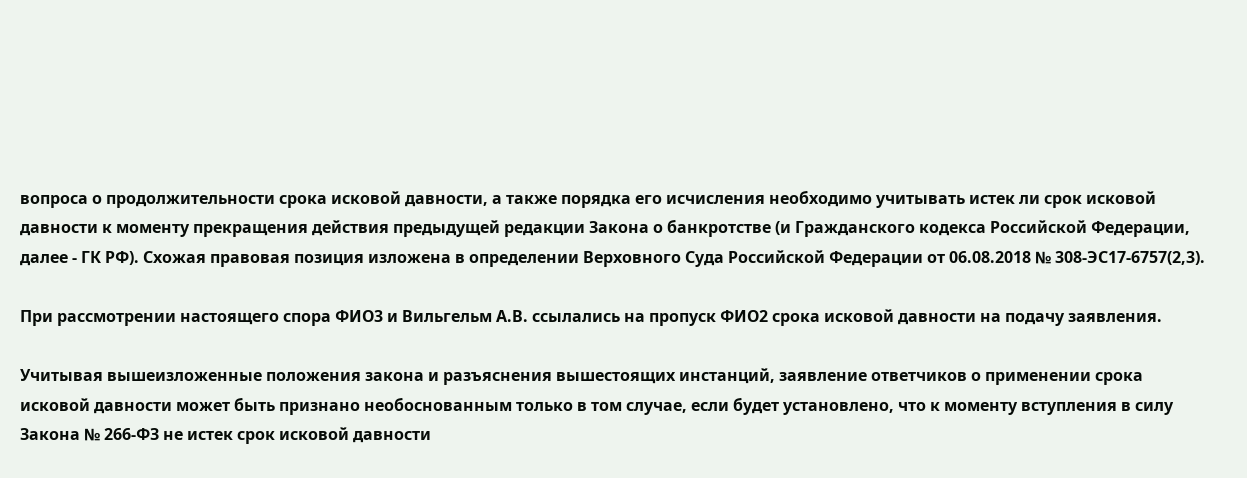вопроса о продолжительности срока исковой давности, а также порядка его исчисления необходимо учитывать истек ли срок исковой давности к моменту прекращения действия предыдущей редакции Закона о банкротстве (и Гражданского кодекса Российской Федерации, далее - ГК РФ). Схожая правовая позиция изложена в определении Верховного Суда Российской Федерации от 06.08.2018 № 308-ЭС17-6757(2,3).

При рассмотрении настоящего спора ФИО3 и Вильгельм А.В. ссылались на пропуск ФИО2 срока исковой давности на подачу заявления.

Учитывая вышеизложенные положения закона и разъяснения вышестоящих инстанций, заявление ответчиков о применении срока исковой давности может быть признано необоснованным только в том случае, если будет установлено, что к моменту вступления в силу Закона № 266-ФЗ не истек срок исковой давности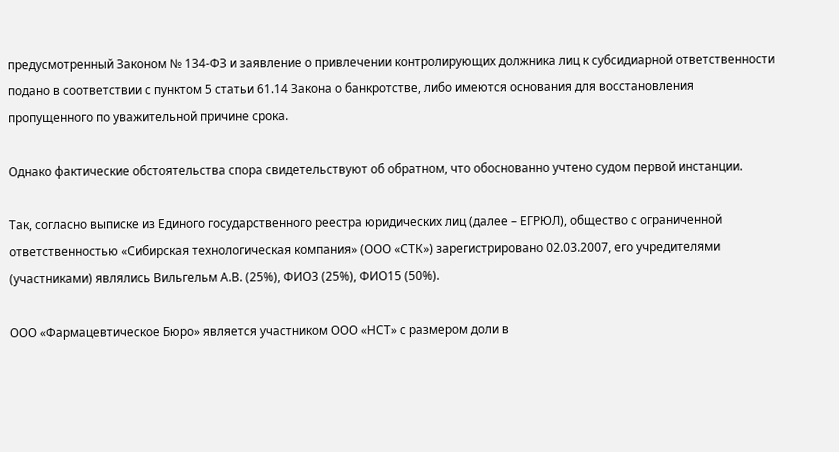предусмотренный Законом № 134-ФЗ и заявление о привлечении контролирующих должника лиц к субсидиарной ответственности подано в соответствии с пунктом 5 статьи 61.14 Закона о банкротстве, либо имеются основания для восстановления пропущенного по уважительной причине срока.

Однако фактические обстоятельства спора свидетельствуют об обратном, что обоснованно учтено судом первой инстанции.

Так, согласно выписке из Единого государственного реестра юридических лиц (далее – ЕГРЮЛ), общество с ограниченной ответственностью «Сибирская технологическая компания» (ООО «СТК») зарегистрировано 02.03.2007, его учредителями (участниками) являлись Вильгельм А.В. (25%), ФИО3 (25%), ФИО15 (50%).

ООО «Фармацевтическое Бюро» является участником ООО «НСТ» с размером доли в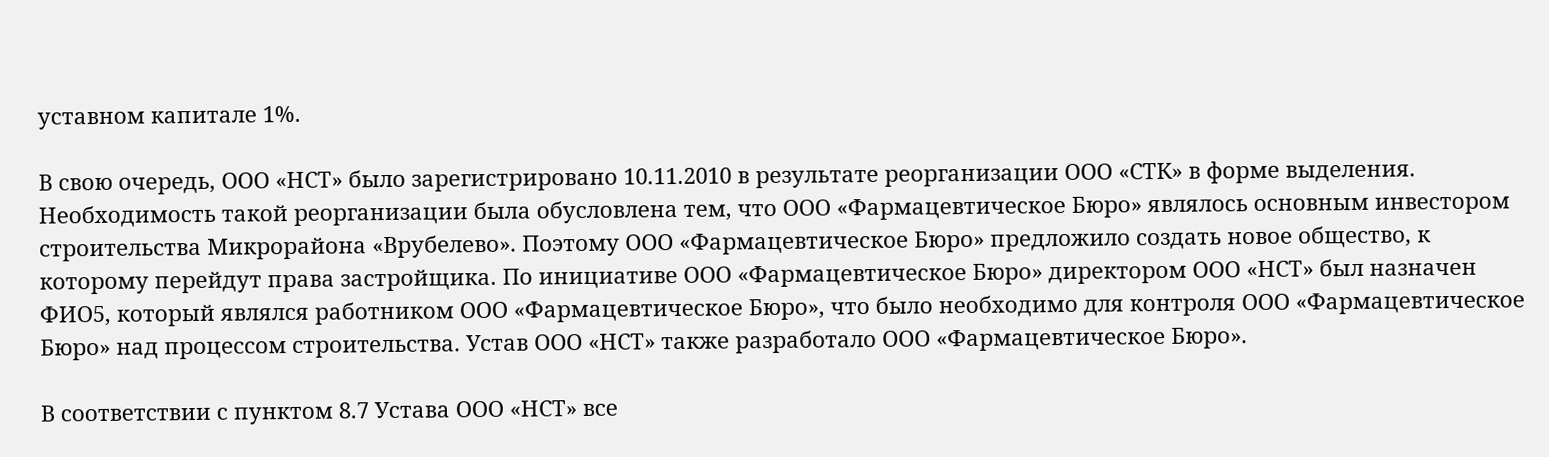уставном капитале 1%.

В свою очередь, ООО «НСТ» было зарегистрировано 10.11.2010 в результате реорганизации ООО «СТК» в форме выделения. Необходимость такой реорганизации была обусловлена тем, что ООО «Фармацевтическое Бюро» являлось основным инвестором строительства Микрорайона «Врубелево». Поэтому ООО «Фармацевтическое Бюро» предложило создать новое общество, к которому перейдут права застройщика. По инициативе ООО «Фармацевтическое Бюро» директором ООО «НСТ» был назначен ФИО5, который являлся работником ООО «Фармацевтическое Бюро», что было необходимо для контроля ООО «Фармацевтическое Бюро» над процессом строительства. Устав ООО «НСТ» также разработало ООО «Фармацевтическое Бюро».

В соответствии с пунктом 8.7 Устава ООО «НСТ» все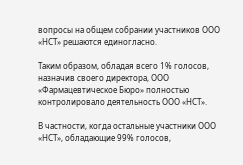вопросы на общем собрании участников ООО «НСТ» решаются единогласно.

Таким образом, обладая всего 1% голосов, назначив своего директора, ООО «Фармацевтическое Бюро» полностью контролировало деятельность ООО «НСТ».

В частности, когда остальные участники ООО «НСТ», обладающие 99% голосов,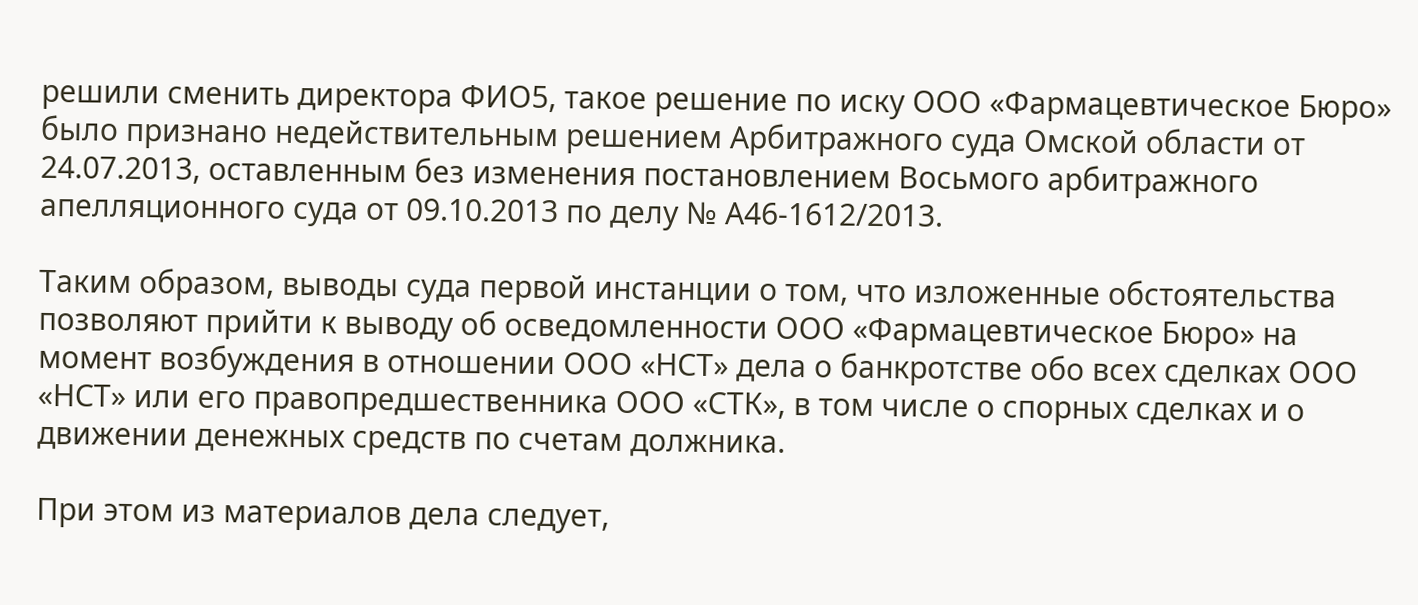решили сменить директора ФИО5, такое решение по иску ООО «Фармацевтическое Бюро» было признано недействительным решением Арбитражного суда Омской области от 24.07.2013, оставленным без изменения постановлением Восьмого арбитражного апелляционного суда от 09.10.2013 по делу № А46-1612/2013.

Таким образом, выводы суда первой инстанции о том, что изложенные обстоятельства позволяют прийти к выводу об осведомленности ООО «Фармацевтическое Бюро» на момент возбуждения в отношении ООО «НСТ» дела о банкротстве обо всех сделках ООО «НСТ» или его правопредшественника ООО «СТК», в том числе о спорных сделках и о движении денежных средств по счетам должника.

При этом из материалов дела следует,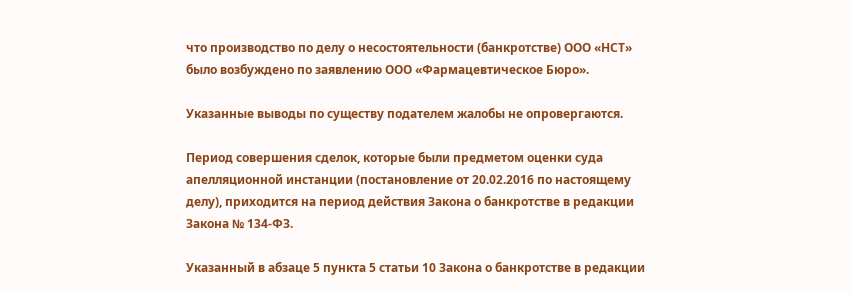что производство по делу о несостоятельности (банкротстве) ООО «НСТ» было возбуждено по заявлению ООО «Фармацевтическое Бюро».

Указанные выводы по существу подателем жалобы не опровергаются.

Период совершения сделок, которые были предметом оценки суда апелляционной инстанции (постановление от 20.02.2016 по настоящему делу), приходится на период действия Закона о банкротстве в редакции Закона № 134-ФЗ.

Указанный в абзаце 5 пункта 5 статьи 10 Закона о банкротстве в редакции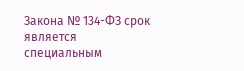Закона № 134-ФЗ срок является специальным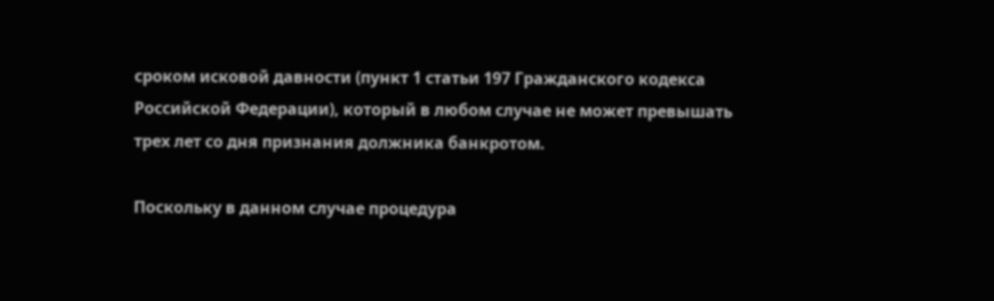сроком исковой давности (пункт 1 статьи 197 Гражданского кодекса Российской Федерации), который в любом случае не может превышать трех лет со дня признания должника банкротом.

Поскольку в данном случае процедура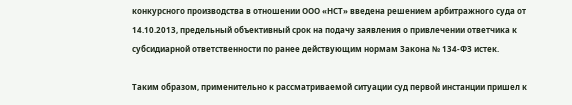конкурсного производства в отношении ООО «НСТ» введена решением арбитражного суда от 14.10.2013, предельный объективный срок на подачу заявления о привлечении ответчика к субсидиарной ответственности по ранее действующим нормам Закона № 134-ФЗ истек.

Таким образом, применительно к рассматриваемой ситуации суд первой инстанции пришел к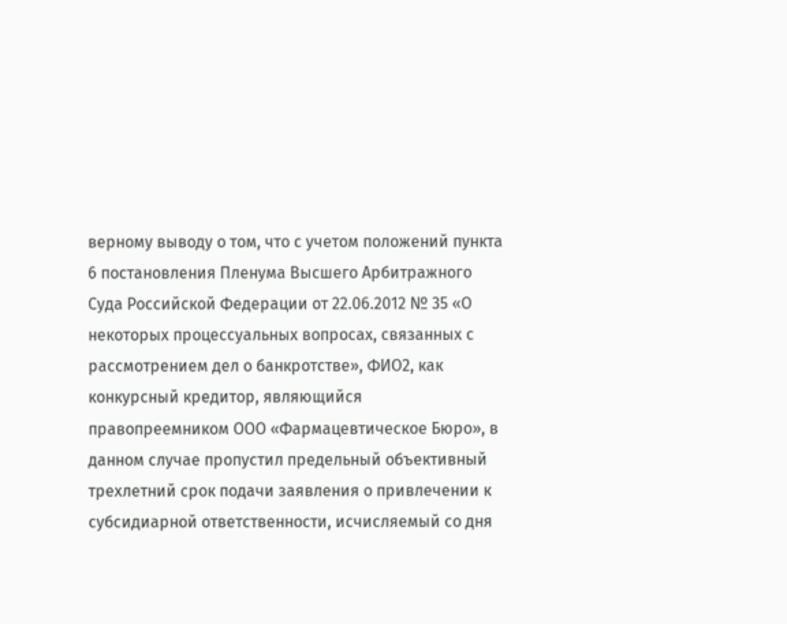верному выводу о том, что с учетом положений пункта 6 постановления Пленума Высшего Арбитражного Суда Российской Федерации от 22.06.2012 № 35 «О некоторых процессуальных вопросах, связанных с рассмотрением дел о банкротстве», ФИО2, как конкурсный кредитор, являющийся правопреемником ООО «Фармацевтическое Бюро», в данном случае пропустил предельный объективный трехлетний срок подачи заявления о привлечении к субсидиарной ответственности, исчисляемый со дня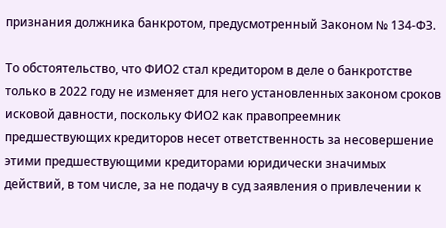признания должника банкротом, предусмотренный Законом № 134-ФЗ.

То обстоятельство, что ФИО2 стал кредитором в деле о банкротстве только в 2022 году не изменяет для него установленных законом сроков исковой давности, поскольку ФИО2 как правопреемник предшествующих кредиторов несет ответственность за несовершение этими предшествующими кредиторами юридически значимых действий, в том числе, за не подачу в суд заявления о привлечении к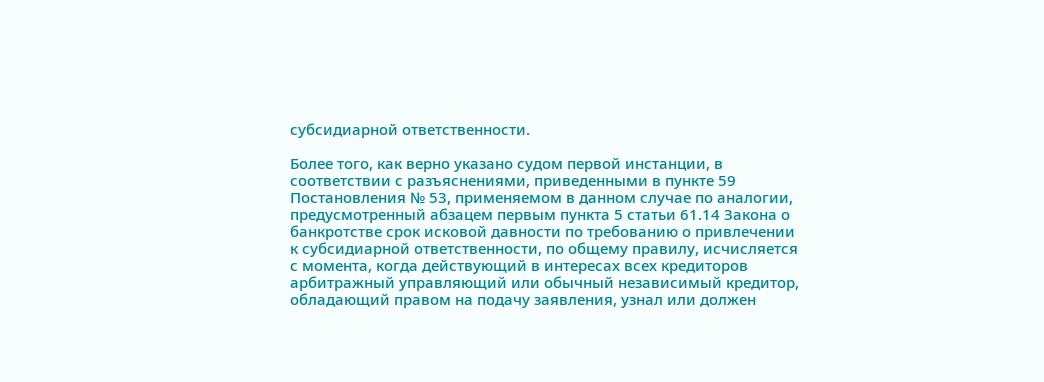субсидиарной ответственности.

Более того, как верно указано судом первой инстанции, в соответствии с разъяснениями, приведенными в пункте 59 Постановления № 53, применяемом в данном случае по аналогии, предусмотренный абзацем первым пункта 5 статьи 61.14 Закона о банкротстве срок исковой давности по требованию о привлечении к субсидиарной ответственности, по общему правилу, исчисляется с момента, когда действующий в интересах всех кредиторов арбитражный управляющий или обычный независимый кредитор, обладающий правом на подачу заявления, узнал или должен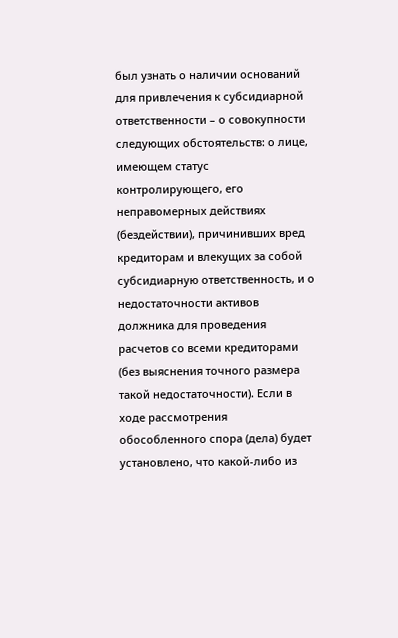был узнать о наличии оснований для привлечения к субсидиарной ответственности – о совокупности следующих обстоятельств: о лице, имеющем статус контролирующего, его неправомерных действиях (бездействии), причинивших вред кредиторам и влекущих за собой субсидиарную ответственность, и о недостаточности активов должника для проведения расчетов со всеми кредиторами (без выяснения точного размера такой недостаточности). Если в ходе рассмотрения обособленного спора (дела) будет установлено, что какой-либо из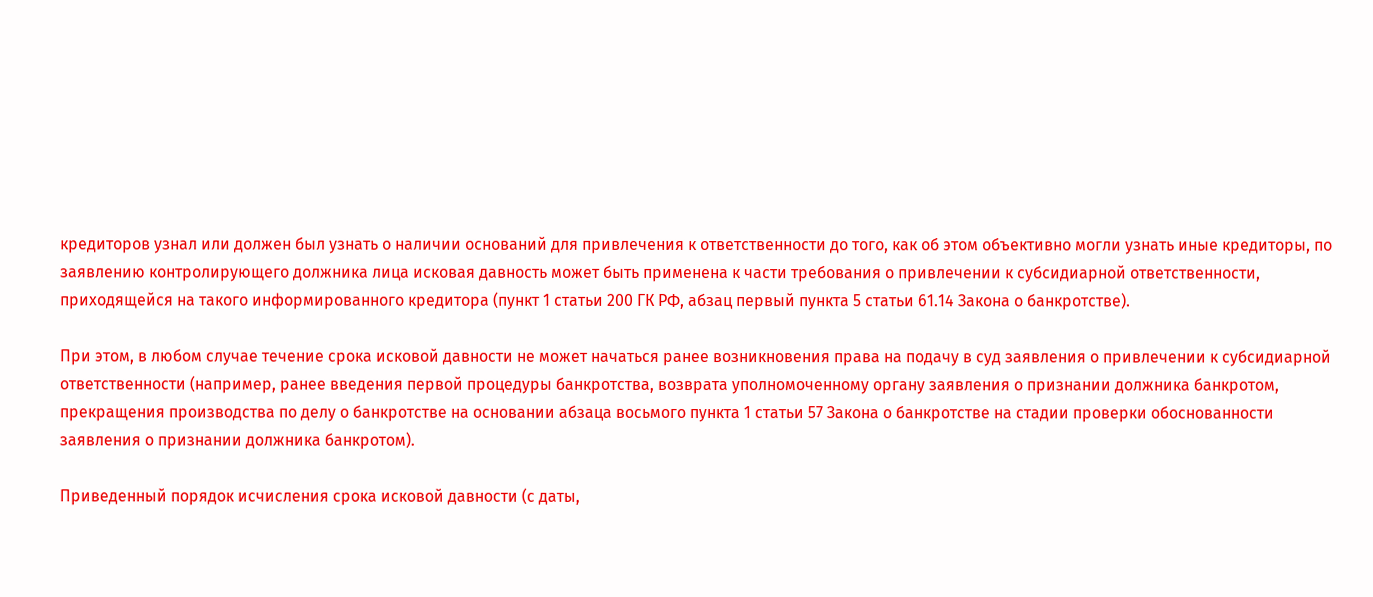кредиторов узнал или должен был узнать о наличии оснований для привлечения к ответственности до того, как об этом объективно могли узнать иные кредиторы, по заявлению контролирующего должника лица исковая давность может быть применена к части требования о привлечении к субсидиарной ответственности, приходящейся на такого информированного кредитора (пункт 1 статьи 200 ГК РФ, абзац первый пункта 5 статьи 61.14 Закона о банкротстве).

При этом, в любом случае течение срока исковой давности не может начаться ранее возникновения права на подачу в суд заявления о привлечении к субсидиарной ответственности (например, ранее введения первой процедуры банкротства, возврата уполномоченному органу заявления о признании должника банкротом, прекращения производства по делу о банкротстве на основании абзаца восьмого пункта 1 статьи 57 Закона о банкротстве на стадии проверки обоснованности заявления о признании должника банкротом).

Приведенный порядок исчисления срока исковой давности (с даты,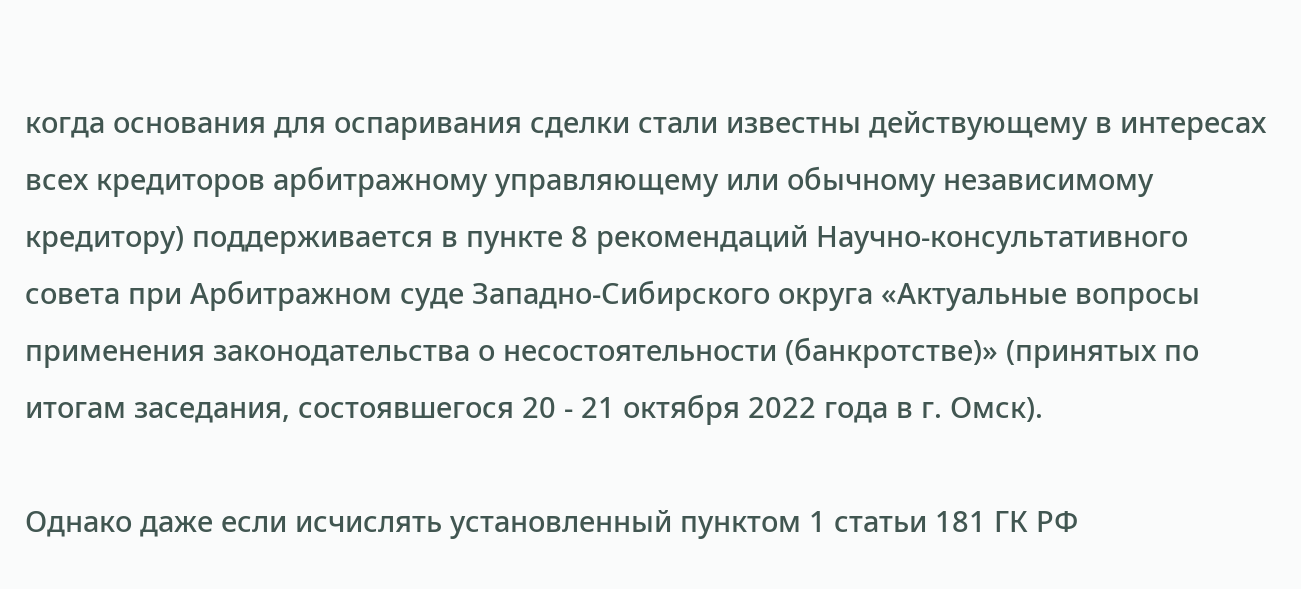когда основания для оспаривания сделки стали известны действующему в интересах всех кредиторов арбитражному управляющему или обычному независимому кредитору) поддерживается в пункте 8 рекомендаций Научно-консультативного совета при Арбитражном суде Западно-Сибирского округа «Актуальные вопросы применения законодательства о несостоятельности (банкротстве)» (принятых по итогам заседания, состоявшегося 20 - 21 октября 2022 года в г. Омск).

Однако даже если исчислять установленный пунктом 1 статьи 181 ГК РФ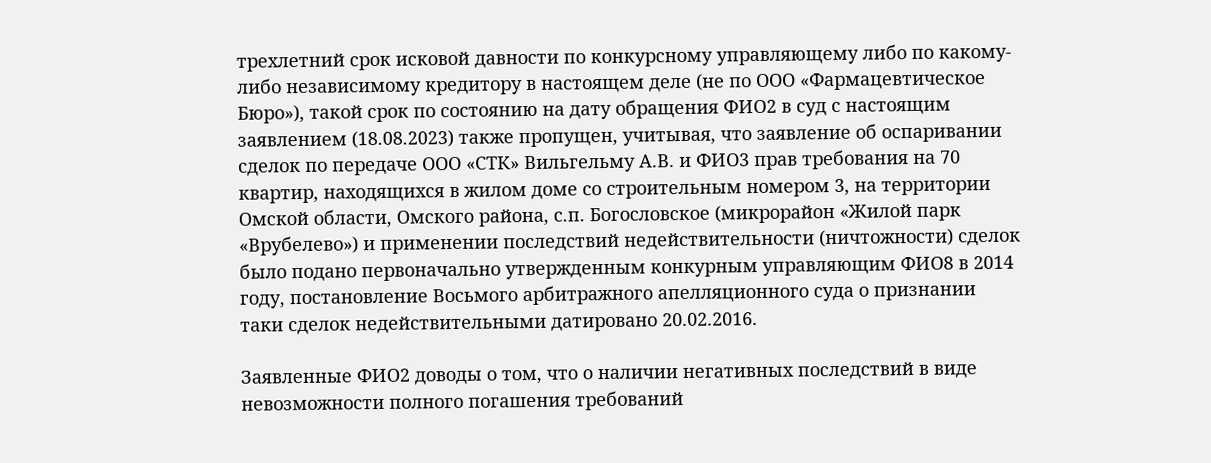трехлетний срок исковой давности по конкурсному управляющему либо по какому-либо независимому кредитору в настоящем деле (не по ООО «Фармацевтическое Бюро»), такой срок по состоянию на дату обращения ФИО2 в суд с настоящим заявлением (18.08.2023) также пропущен, учитывая, что заявление об оспаривании сделок по передаче ООО «СТК» Вильгельму А.В. и ФИО3 прав требования на 70 квартир, находящихся в жилом доме со строительным номером 3, на территории Омской области, Омского района, с.п. Богословское (микрорайон «Жилой парк «Врубелево») и применении последствий недействительности (ничтожности) сделок было подано первоначально утвержденным конкурным управляющим ФИО8 в 2014 году, постановление Восьмого арбитражного апелляционного суда о признании таки сделок недействительными датировано 20.02.2016.

Заявленные ФИО2 доводы о том, что о наличии негативных последствий в виде невозможности полного погашения требований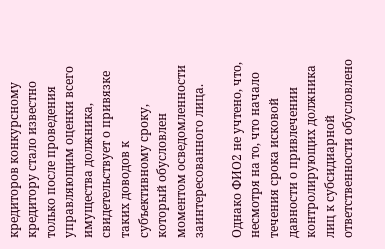кредиторов конкурсному кредитору стало известно только после проведения управляющим оценки всего имущества должника, свидетельствует о привязке таких доводов к субъективному сроку, который обусловлен моментом осведомленности заинтересованного лица.

Однако ФИО2 не учтено, что, несмотря на то, что начало течения срока исковой давности о привлечении контролирующих должника лиц к субсидиарной ответственности обусловлено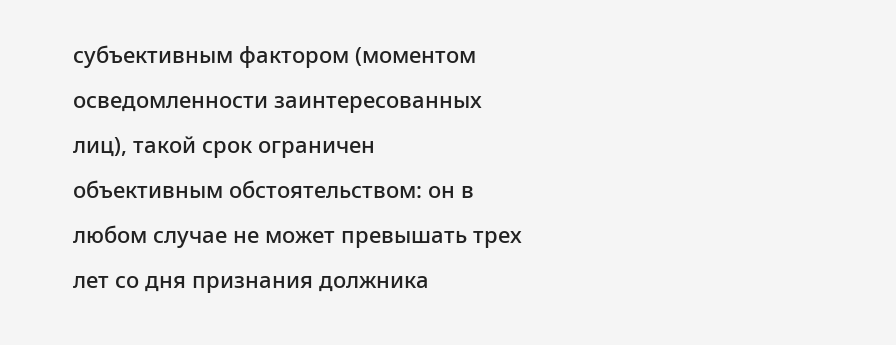субъективным фактором (моментом осведомленности заинтересованных лиц), такой срок ограничен объективным обстоятельством: он в любом случае не может превышать трех лет со дня признания должника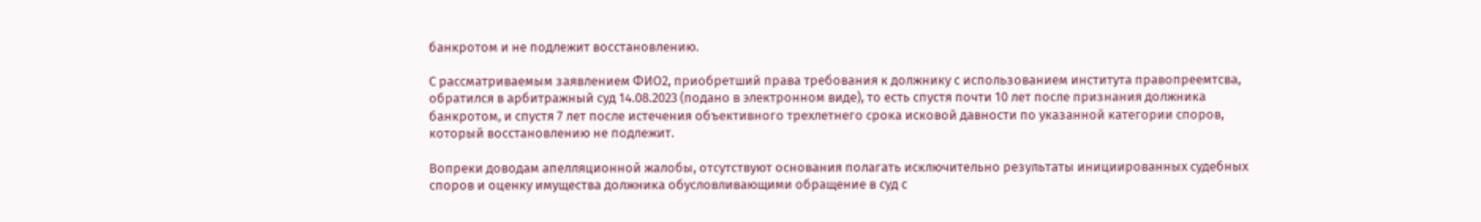банкротом и не подлежит восстановлению.

С рассматриваемым заявлением ФИО2, приобретший права требования к должнику с использованием института правопреемтсва, обратился в арбитражный суд 14.08.2023 (подано в электронном виде), то есть спустя почти 10 лет после признания должника банкротом, и спустя 7 лет после истечения объективного трехлетнего срока исковой давности по указанной категории споров, который восстановлению не подлежит.

Вопреки доводам апелляционной жалобы, отсутствуют основания полагать исключительно результаты инициированных судебных споров и оценку имущества должника обусловливающими обращение в суд с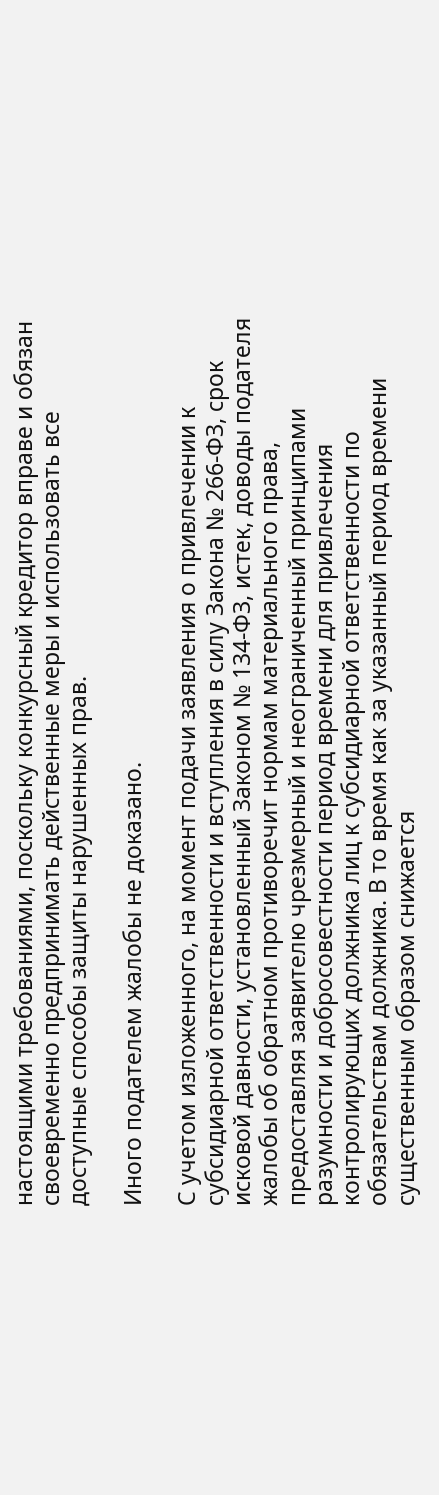настоящими требованиями, поскольку конкурсный кредитор вправе и обязан своевременно предпринимать действенные меры и использовать все доступные способы защиты нарушенных прав.

Иного подателем жалобы не доказано.

С учетом изложенного, на момент подачи заявления о привлечении к субсидиарной ответственности и вступления в силу Закона № 266-ФЗ, срок исковой давности, установленный Законом № 134-ФЗ, истек, доводы подателя жалобы об обратном противоречит нормам материального права, предоставляя заявителю чрезмерный и неограниченный принципами разумности и добросовестности период времени для привлечения контролирующих должника лиц к субсидиарной ответственности по обязательствам должника. В то время как за указанный период времени существенным образом снижается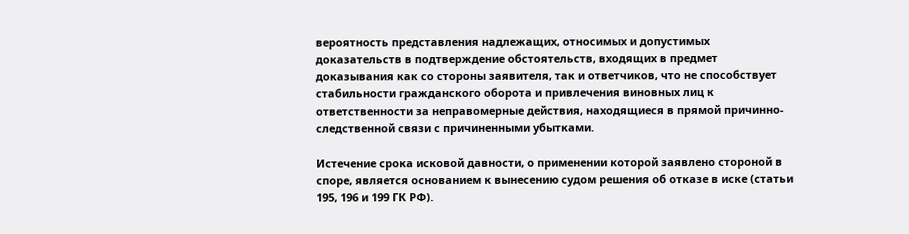вероятность представления надлежащих, относимых и допустимых доказательств в подтверждение обстоятельств, входящих в предмет доказывания как со стороны заявителя, так и ответчиков, что не способствует стабильности гражданского оборота и привлечения виновных лиц к ответственности за неправомерные действия, находящиеся в прямой причинно-следственной связи с причиненными убытками.

Истечение срока исковой давности, о применении которой заявлено стороной в споре, является основанием к вынесению судом решения об отказе в иске (статьи 195, 196 и 199 ГК РФ).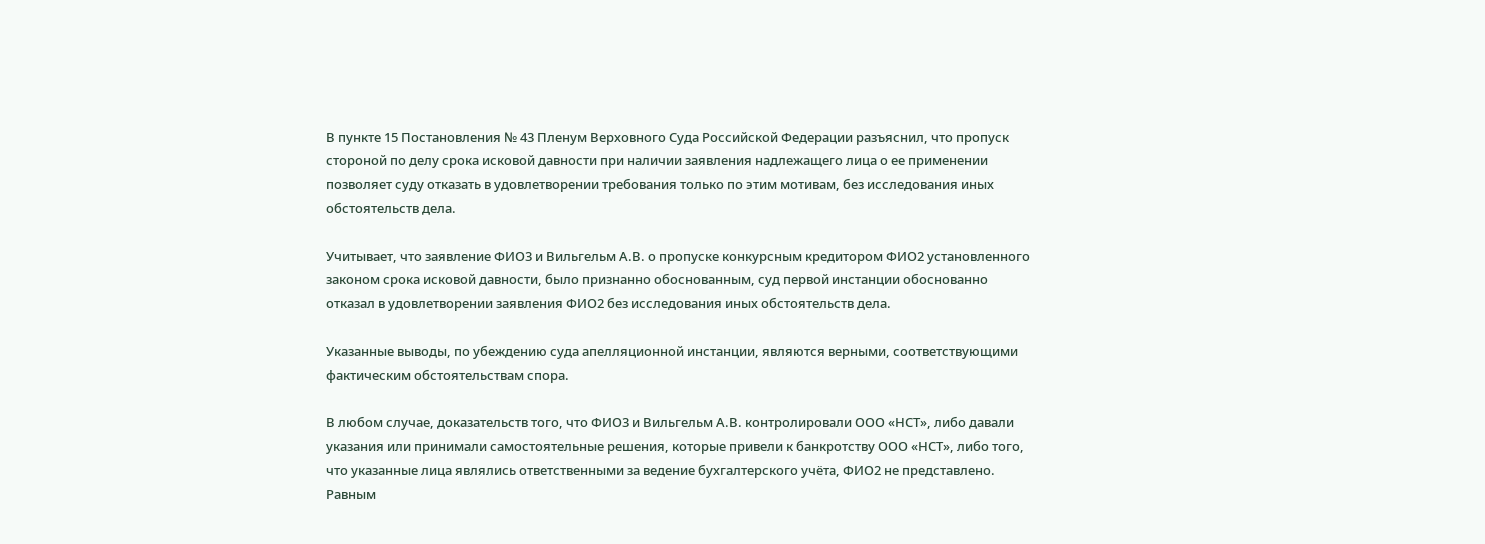В пункте 15 Постановления № 43 Пленум Верховного Суда Российской Федерации разъяснил, что пропуск стороной по делу срока исковой давности при наличии заявления надлежащего лица о ее применении позволяет суду отказать в удовлетворении требования только по этим мотивам, без исследования иных обстоятельств дела.

Учитывает, что заявление ФИО3 и Вильгельм А.В. о пропуске конкурсным кредитором ФИО2 установленного законом срока исковой давности, было признанно обоснованным, суд первой инстанции обоснованно отказал в удовлетворении заявления ФИО2 без исследования иных обстоятельств дела.

Указанные выводы, по убеждению суда апелляционной инстанции, являются верными, соответствующими фактическим обстоятельствам спора.

В любом случае, доказательств того, что ФИО3 и Вильгельм А.В. контролировали ООО «НСТ», либо давали указания или принимали самостоятельные решения, которые привели к банкротству ООО «НСТ», либо того, что указанные лица являлись ответственными за ведение бухгалтерского учёта, ФИО2 не представлено. Равным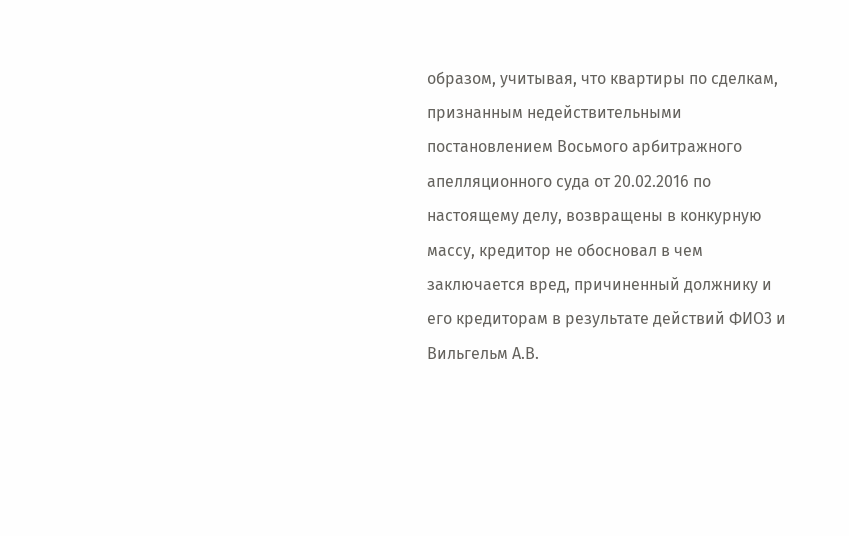образом, учитывая, что квартиры по сделкам, признанным недействительными постановлением Восьмого арбитражного апелляционного суда от 20.02.2016 по настоящему делу, возвращены в конкурную массу, кредитор не обосновал в чем заключается вред, причиненный должнику и его кредиторам в результате действий ФИО3 и Вильгельм А.В.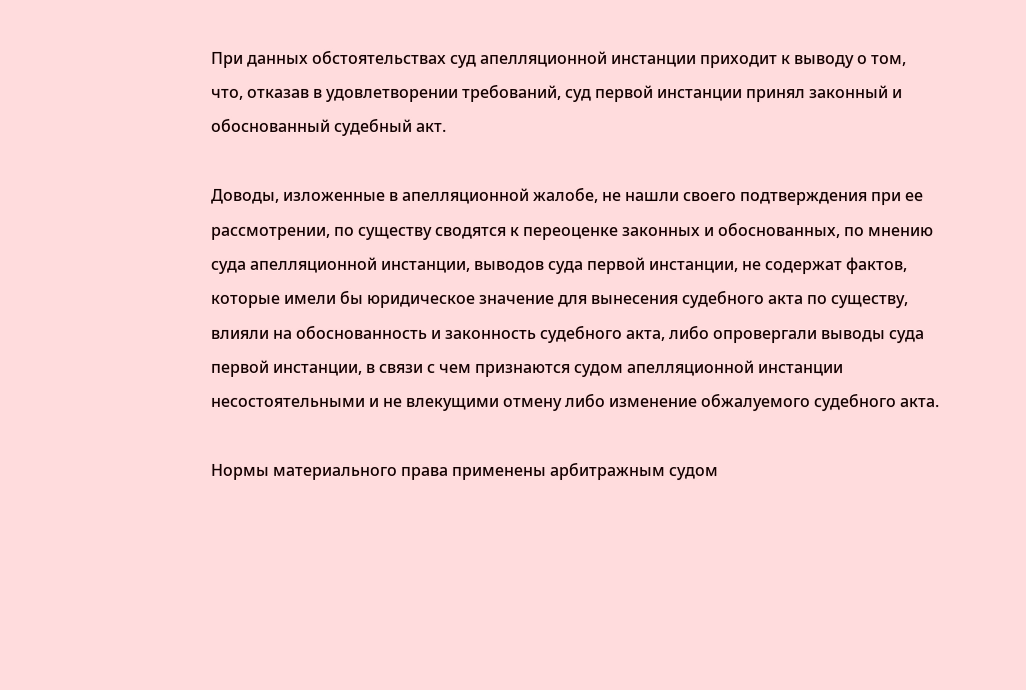При данных обстоятельствах суд апелляционной инстанции приходит к выводу о том, что, отказав в удовлетворении требований, суд первой инстанции принял законный и обоснованный судебный акт.

Доводы, изложенные в апелляционной жалобе, не нашли своего подтверждения при ее рассмотрении, по существу сводятся к переоценке законных и обоснованных, по мнению суда апелляционной инстанции, выводов суда первой инстанции, не содержат фактов, которые имели бы юридическое значение для вынесения судебного акта по существу, влияли на обоснованность и законность судебного акта, либо опровергали выводы суда первой инстанции, в связи с чем признаются судом апелляционной инстанции несостоятельными и не влекущими отмену либо изменение обжалуемого судебного акта.

Нормы материального права применены арбитражным судом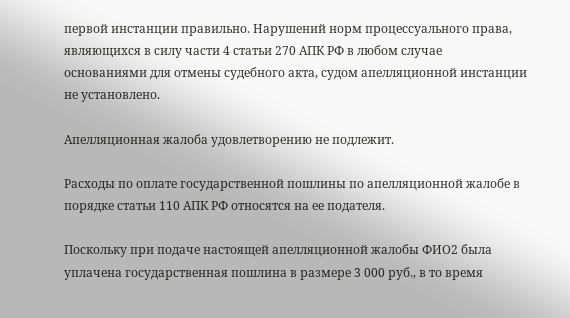первой инстанции правильно. Нарушений норм процессуального права, являющихся в силу части 4 статьи 270 АПК РФ в любом случае основаниями для отмены судебного акта, судом апелляционной инстанции не установлено.

Апелляционная жалоба удовлетворению не подлежит.

Расходы по оплате государственной пошлины по апелляционной жалобе в порядке статьи 110 АПК РФ относятся на ее подателя.

Поскольку при подаче настоящей апелляционной жалобы ФИО2 была уплачена государственная пошлина в размере 3 000 руб., в то время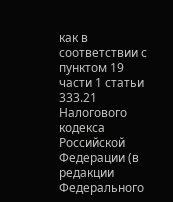как в соответствии с пунктом 19 части 1 статьи 333.21 Налогового кодекса Российской Федерации (в редакции Федерального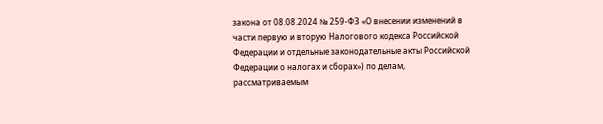закона от 08.08.2024 № 259-ФЗ «О внесении изменений в части первую и вторую Налогового кодекса Российской Федерации и отдельные законодательные акты Российской Федерации о налогах и сборах») по делам, рассматриваемым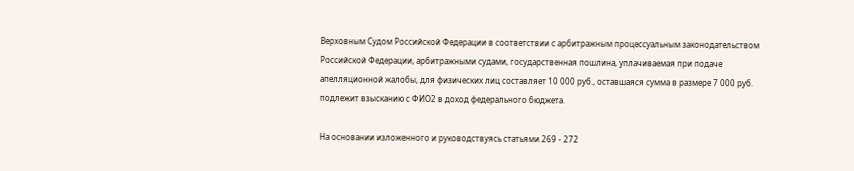Верховным Судом Российской Федерации в соответствии с арбитражным процессуальным законодательством Российской Федерации, арбитражными судами, государственная пошлина, уплачиваемая при подаче апелляционной жалобы, для физических лиц составляет 10 000 руб., оставшаяся сумма в размере 7 000 руб. подлежит взысканию с ФИО2 в доход федерального бюджета.

На основании изложенного и руководствуясь статьями 269 - 272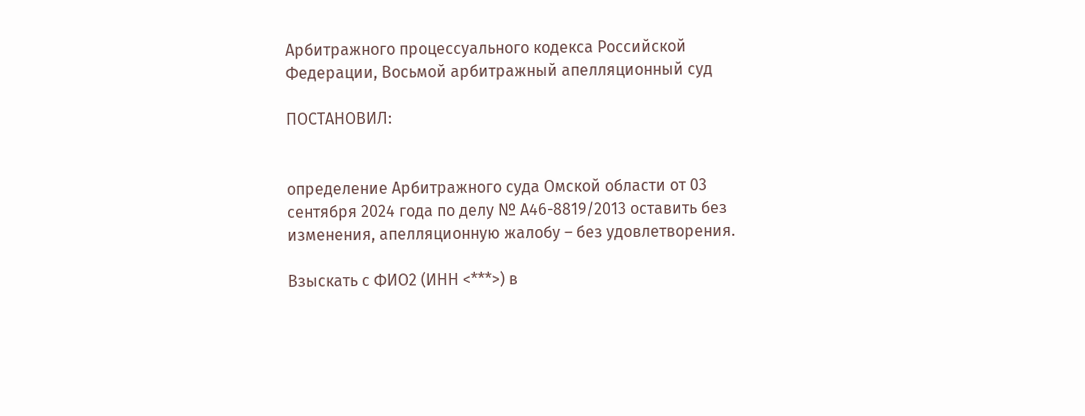Арбитражного процессуального кодекса Российской Федерации, Восьмой арбитражный апелляционный суд

ПОСТАНОВИЛ:


определение Арбитражного суда Омской области от 03 сентября 2024 года по делу № А46-8819/2013 оставить без изменения, апелляционную жалобу – без удовлетворения.

Взыскать с ФИО2 (ИНН <***>) в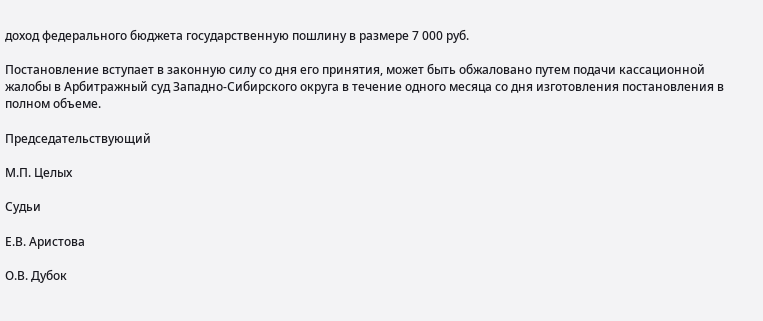доход федерального бюджета государственную пошлину в размере 7 000 руб.

Постановление вступает в законную силу со дня его принятия, может быть обжаловано путем подачи кассационной жалобы в Арбитражный суд Западно-Сибирского округа в течение одного месяца со дня изготовления постановления в полном объеме.

Председательствующий

М.П. Целых

Судьи

Е.В. Аристова

О.В. Дубок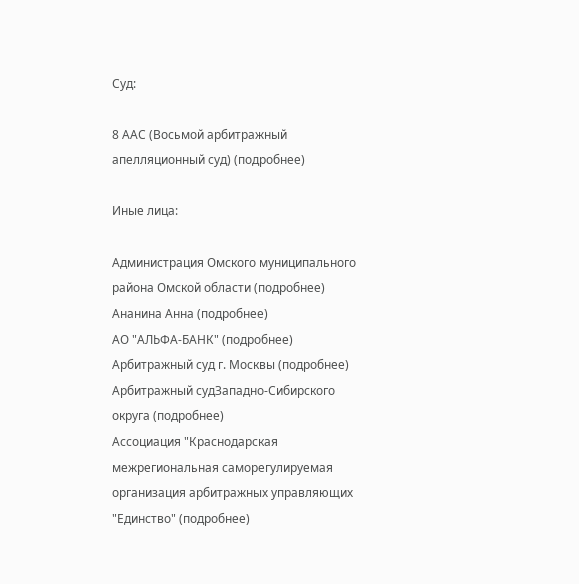Суд:

8 ААС (Восьмой арбитражный апелляционный суд) (подробнее)

Иные лица:

Администрация Омского муниципального района Омской области (подробнее)
Ананина Анна (подробнее)
АО "АЛЬФА-БАНК" (подробнее)
Арбитражный суд г. Москвы (подробнее)
Арбитражный судЗападно-Сибирского округа (подробнее)
Ассоциация "Краснодарская межрегиональная саморегулируемая организация арбитражных управляющих "Единство" (подробнее)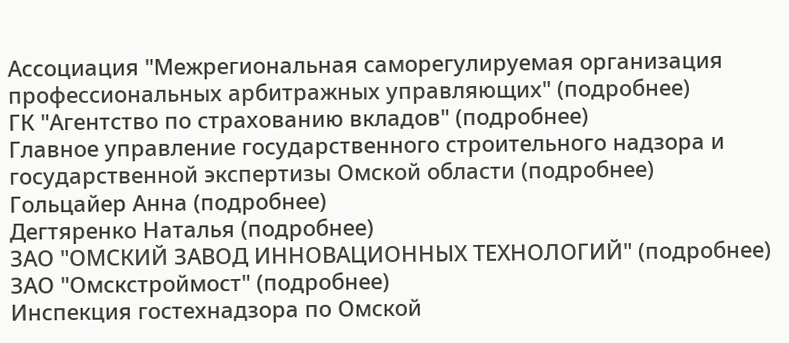Ассоциация "Межрегиональная саморегулируемая организация профессиональных арбитражных управляющих" (подробнее)
ГК "Агентство по страхованию вкладов" (подробнее)
Главное управление государственного строительного надзора и государственной экспертизы Омской области (подробнее)
Гольцайер Анна (подробнее)
Дегтяренко Наталья (подробнее)
ЗАО "ОМСКИЙ ЗАВОД ИННОВАЦИОННЫХ ТЕХНОЛОГИЙ" (подробнее)
ЗАО "Омскстроймост" (подробнее)
Инспекция гостехнадзора по Омской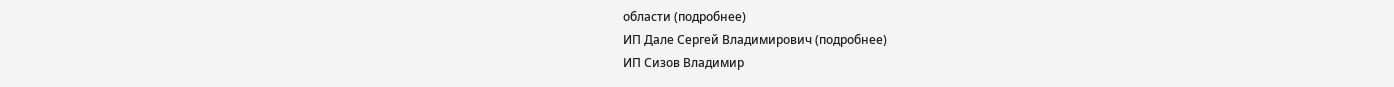области (подробнее)
ИП Дале Сергей Владимирович (подробнее)
ИП Сизов Владимир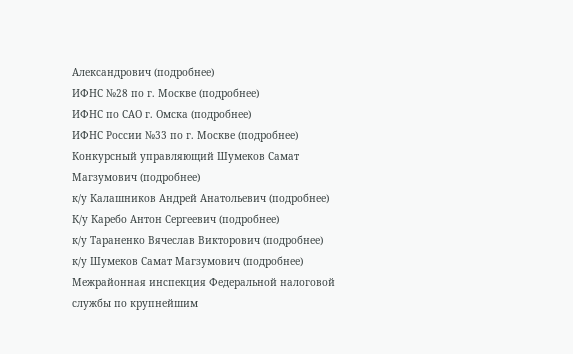Александрович (подробнее)
ИФНС №28 по г. Москве (подробнее)
ИФНС по САО г. Омска (подробнее)
ИФНС России №33 по г. Москве (подробнее)
Конкурсный управляющий Шумеков Самат Магзумович (подробнее)
к/у Калашников Андрей Анатольевич (подробнее)
К/у Каребо Антон Сергеевич (подробнее)
к/у Тараненко Вячеслав Викторович (подробнее)
к/у Шумеков Самат Магзумович (подробнее)
Межрайонная инспекция Федеральной налоговой службы по крупнейшим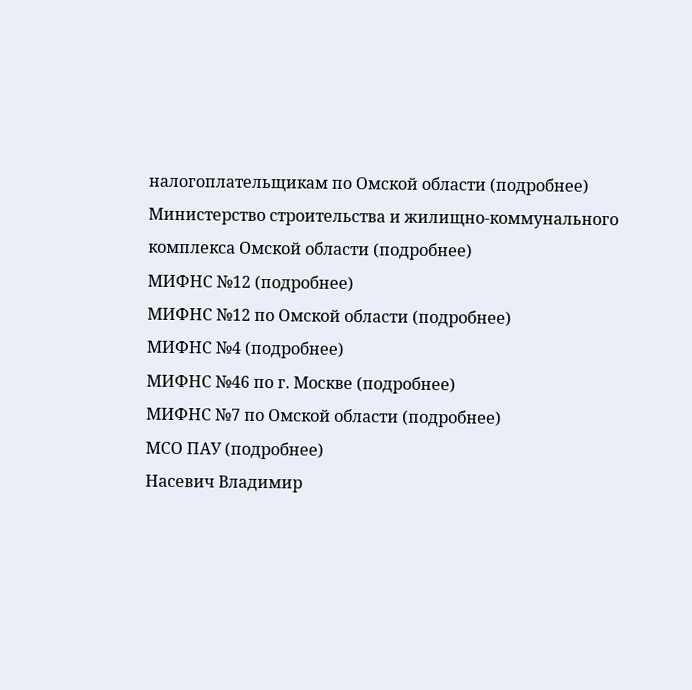налогоплательщикам по Омской области (подробнее)
Министерство строительства и жилищно-коммунального комплекса Омской области (подробнее)
МИФНС №12 (подробнее)
МИФНС №12 по Омской области (подробнее)
МИФНС №4 (подробнее)
МИФНС №46 по г. Москве (подробнее)
МИФНС №7 по Омской области (подробнее)
МСО ПАУ (подробнее)
Насевич Владимир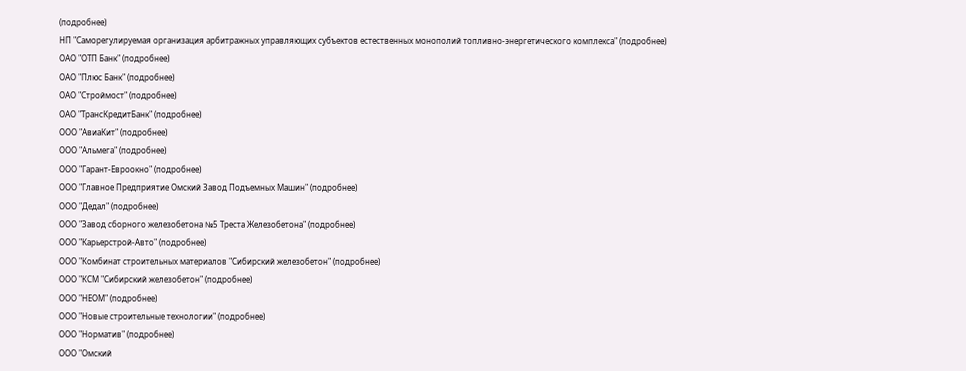(подробнее)
НП "Саморегулируемая организация арбитражных управляющих субъектов естественных монополий топливно-энергетического комплекса" (подробнее)
ОАО "ОТП Банк" (подробнее)
ОАО "Плюс Банк" (подробнее)
ОАО "Строймост" (подробнее)
ОАО "ТрансКредитБанк" (подробнее)
ООО "АвиаКит" (подробнее)
ООО "Альмега" (подробнее)
ООО "Гарант-Евроокно" (подробнее)
ООО "Главное Предприятие Омский Завод Подъемных Машин" (подробнее)
ООО "Дедал" (подробнее)
ООО "Завод сборного железобетона №5 Треста Железобетона" (подробнее)
ООО "Карьерстрой-Авто" (подробнее)
ООО "Комбинат строительных материалов "Сибирский железобетон" (подробнее)
ООО "КСМ "Сибирский железобетон" (подробнее)
ООО "НЕОМ" (подробнее)
ООО "Новые строительные технологии" (подробнее)
ООО "Норматив" (подробнее)
ООО "Омский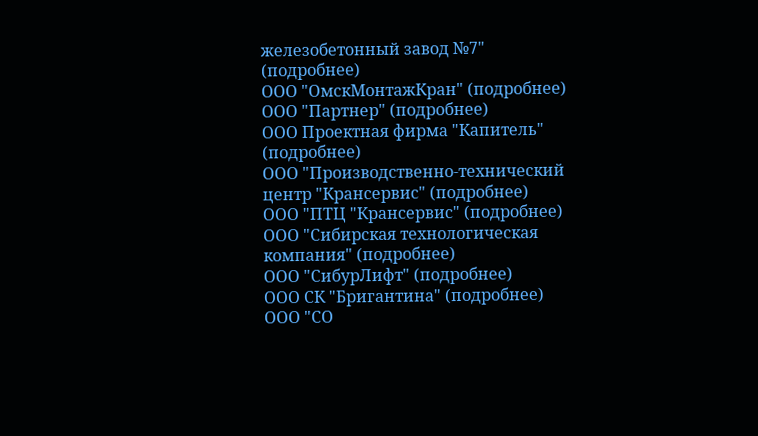железобетонный завод №7" (подробнее)
ООО "ОмскМонтажКран" (подробнее)
ООО "Партнер" (подробнее)
ООО Проектная фирма "Капитель" (подробнее)
ООО "Производственно-технический центр "Крансервис" (подробнее)
ООО "ПТЦ "Крансервис" (подробнее)
ООО "Сибирская технологическая компания" (подробнее)
ООО "СибурЛифт" (подробнее)
ООО СК "Бригантина" (подробнее)
ООО "СО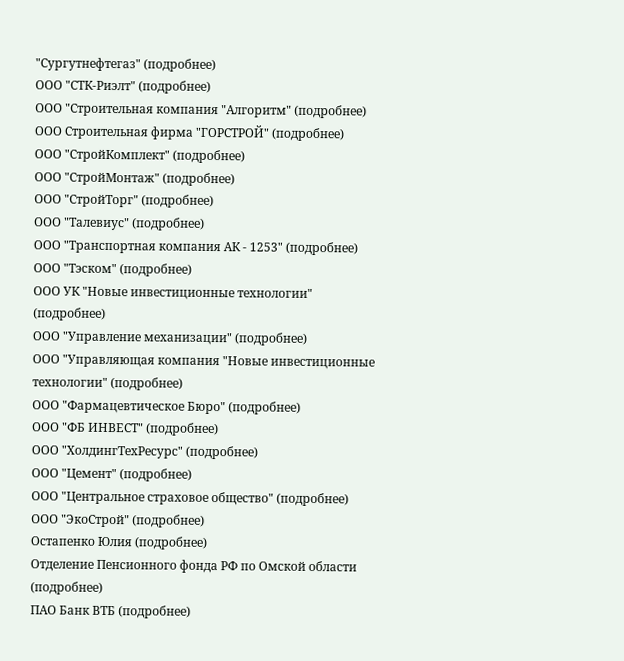"Сургутнефтегаз" (подробнее)
ООО "СТК-Риэлт" (подробнее)
ООО "Строительная компания "Алгоритм" (подробнее)
ООО Строительная фирма "ГОРСТРОЙ" (подробнее)
ООО "СтройКомплект" (подробнее)
ООО "СтройМонтаж" (подробнее)
ООО "СтройТорг" (подробнее)
ООО "Талевиус" (подробнее)
ООО "Транспортная компания АК - 1253" (подробнее)
ООО "Тэском" (подробнее)
ООО УК "Новые инвестиционные технологии" (подробнее)
ООО "Управление механизации" (подробнее)
ООО "Управляющая компания "Новые инвестиционные технологии" (подробнее)
ООО "Фармацевтическое Бюро" (подробнее)
ООО "ФБ ИНВЕСТ" (подробнее)
ООО "ХолдингТехРесурс" (подробнее)
ООО "Цемент" (подробнее)
ООО "Центральное страховое общество" (подробнее)
ООО "ЭкоСтрой" (подробнее)
Остапенко Юлия (подробнее)
Отделение Пенсионного фонда РФ по Омской области (подробнее)
ПАО Банк ВТБ (подробнее)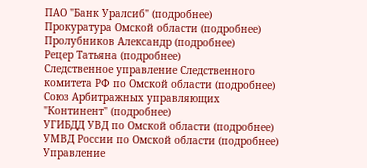ПАО "Банк Уралсиб" (подробнее)
Прокуратура Омской области (подробнее)
Пролубников Александр (подробнее)
Рецер Татьяна (подробнее)
Следственное управление Следственного комитета РФ по Омской области (подробнее)
Союз Арбитражных управляющих "Континент" (подробнее)
УГИБДД УВД по Омской области (подробнее)
УМВД России по Омской области (подробнее)
Управление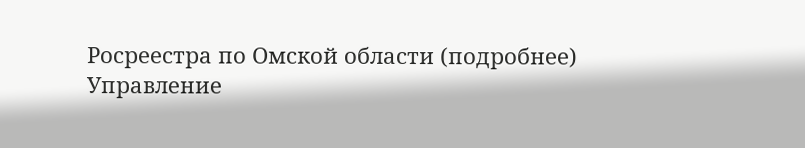Росреестра по Омской области (подробнее)
Управление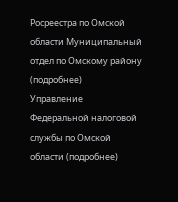Росреестра по Омской области Муниципальный отдел по Омскому району (подробнее)
Управление Федеральной налоговой службы по Омской области (подробнее)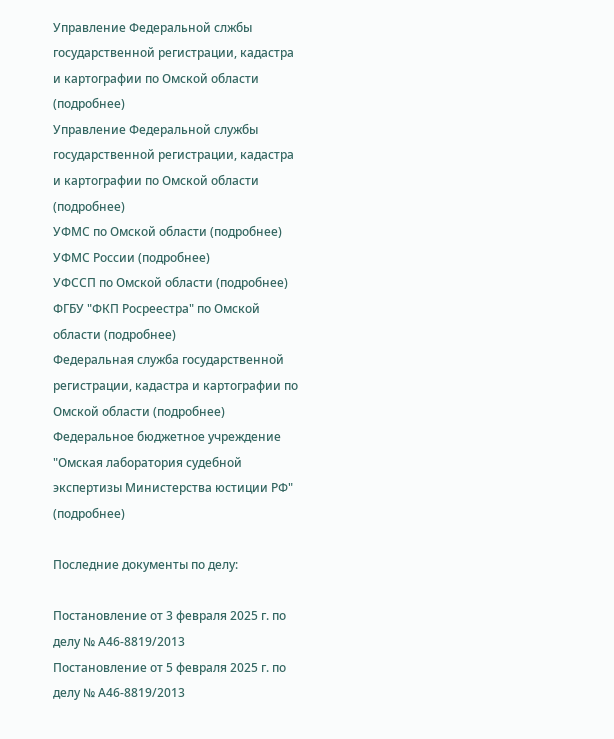Управление Федеральной слжбы государственной регистрации, кадастра и картографии по Омской области (подробнее)
Управление Федеральной службы государственной регистрации, кадастра и картографии по Омской области (подробнее)
УФМС по Омской области (подробнее)
УФМС России (подробнее)
УФССП по Омской области (подробнее)
ФГБУ "ФКП Росреестра" по Омской области (подробнее)
Федеральная служба государственной регистрации, кадастра и картографии по Омской области (подробнее)
Федеральное бюджетное учреждение "Омская лаборатория судебной экспертизы Министерства юстиции РФ" (подробнее)

Последние документы по делу:

Постановление от 3 февраля 2025 г. по делу № А46-8819/2013
Постановление от 5 февраля 2025 г. по делу № А46-8819/2013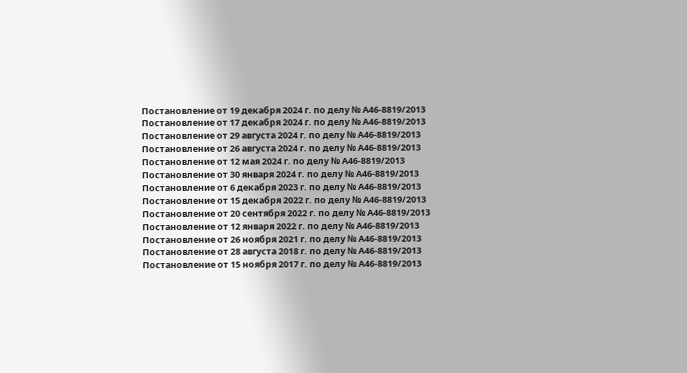Постановление от 19 декабря 2024 г. по делу № А46-8819/2013
Постановление от 17 декабря 2024 г. по делу № А46-8819/2013
Постановление от 29 августа 2024 г. по делу № А46-8819/2013
Постановление от 26 августа 2024 г. по делу № А46-8819/2013
Постановление от 12 мая 2024 г. по делу № А46-8819/2013
Постановление от 30 января 2024 г. по делу № А46-8819/2013
Постановление от 6 декабря 2023 г. по делу № А46-8819/2013
Постановление от 15 декабря 2022 г. по делу № А46-8819/2013
Постановление от 20 сентября 2022 г. по делу № А46-8819/2013
Постановление от 12 января 2022 г. по делу № А46-8819/2013
Постановление от 26 ноября 2021 г. по делу № А46-8819/2013
Постановление от 28 августа 2018 г. по делу № А46-8819/2013
Постановление от 15 ноября 2017 г. по делу № А46-8819/2013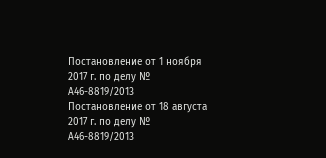Постановление от 1 ноября 2017 г. по делу № А46-8819/2013
Постановление от 18 августа 2017 г. по делу № А46-8819/2013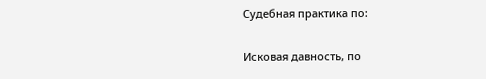Судебная практика по:

Исковая давность, по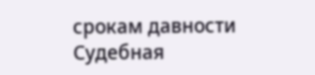срокам давности
Судебная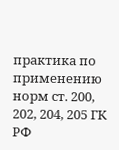практика по применению норм ст. 200, 202, 204, 205 ГК РФ